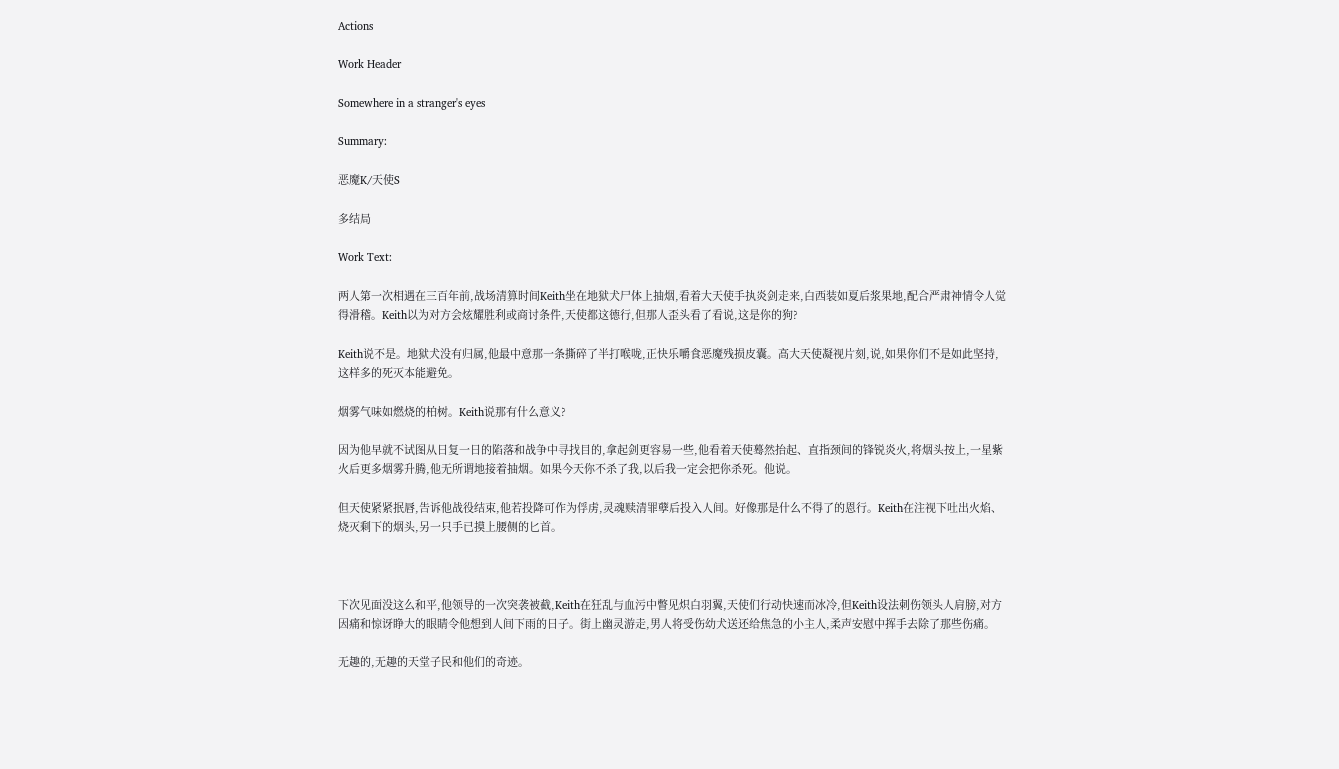Actions

Work Header

Somewhere in a stranger's eyes

Summary:

恶魔K/天使S

多结局

Work Text:

两人第一次相遇在三百年前,战场清算时间Keith坐在地狱犬尸体上抽烟,看着大天使手执炎剑走来,白西装如夏后浆果地,配合严肃神情令人觉得滑稽。Keith以为对方会炫耀胜利或商讨条件,天使都这德行,但那人歪头看了看说,这是你的狗?

Keith说不是。地狱犬没有归属,他最中意那一条撕碎了半打喉咙,正快乐嚼食恶魔残损皮囊。高大天使凝视片刻,说,如果你们不是如此坚持,这样多的死灭本能避免。

烟雾气味如燃烧的柏树。Keith说那有什么意义?

因为他早就不试图从日复一日的陷落和战争中寻找目的,拿起剑更容易一些,他看着天使蓦然抬起、直指颈间的锋锐炎火,将烟头按上,一星紫火后更多烟雾升腾,他无所谓地接着抽烟。如果今天你不杀了我,以后我一定会把你杀死。他说。

但天使紧紧抿唇,告诉他战役结束,他若投降可作为俘虏,灵魂赎清罪孽后投入人间。好像那是什么不得了的恩行。Keith在注视下吐出火焰、烧灭剩下的烟头,另一只手已摸上腰侧的匕首。



下次见面没这么和平,他领导的一次突袭被截,Keith在狂乱与血污中瞥见炽白羽翼,天使们行动快速而冰冷,但Keith设法刺伤领头人肩膀,对方因痛和惊讶睁大的眼睛令他想到人间下雨的日子。街上幽灵游走,男人将受伤幼犬送还给焦急的小主人,柔声安慰中挥手去除了那些伤痛。

无趣的,无趣的天堂子民和他们的奇迹。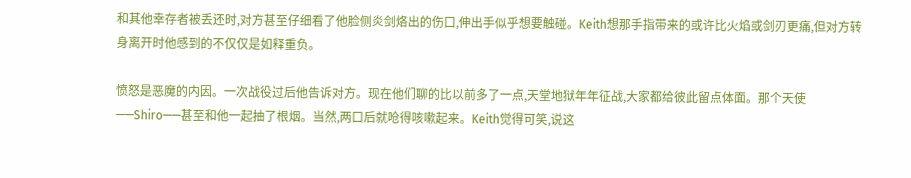和其他幸存者被丢还时,对方甚至仔细看了他脸侧炎剑烙出的伤口,伸出手似乎想要触碰。Keith想那手指带来的或许比火焰或剑刃更痛,但对方转身离开时他感到的不仅仅是如释重负。

愤怒是恶魔的内因。一次战役过后他告诉对方。现在他们聊的比以前多了一点,天堂地狱年年征战,大家都给彼此留点体面。那个天使——Shiro——甚至和他一起抽了根烟。当然,两口后就呛得咳嗽起来。Keith觉得可笑,说这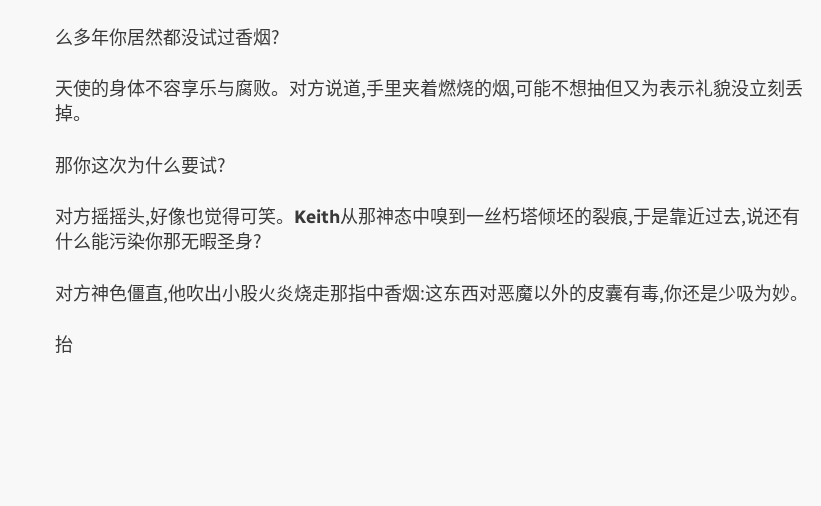么多年你居然都没试过香烟?

天使的身体不容享乐与腐败。对方说道,手里夹着燃烧的烟,可能不想抽但又为表示礼貌没立刻丢掉。

那你这次为什么要试?

对方摇摇头,好像也觉得可笑。Keith从那神态中嗅到一丝朽塔倾坯的裂痕,于是靠近过去,说还有什么能污染你那无暇圣身?

对方神色僵直,他吹出小股火炎烧走那指中香烟:这东西对恶魔以外的皮囊有毒,你还是少吸为妙。

抬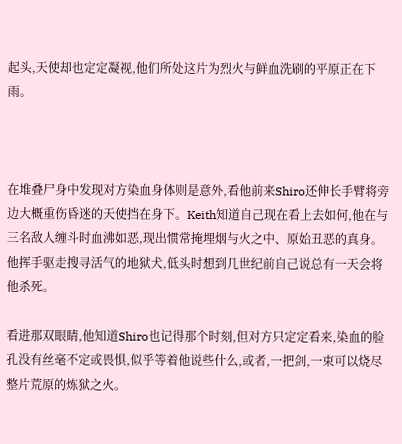起头,天使却也定定凝视,他们所处这片为烈火与鲜血洗刷的平原正在下雨。



在堆叠尸身中发现对方染血身体则是意外,看他前来Shiro还伸长手臂将旁边大概重伤昏迷的天使挡在身下。Keith知道自己现在看上去如何,他在与三名敌人缠斗时血沸如恶,现出惯常掩埋烟与火之中、原始丑恶的真身。他挥手驱走搜寻活气的地狱犬,低头时想到几世纪前自己说总有一天会将他杀死。

看进那双眼睛,他知道Shiro也记得那个时刻,但对方只定定看来,染血的脸孔没有丝毫不定或畏惧,似乎等着他说些什么,或者,一把剑,一束可以烧尽整片荒原的炼狱之火。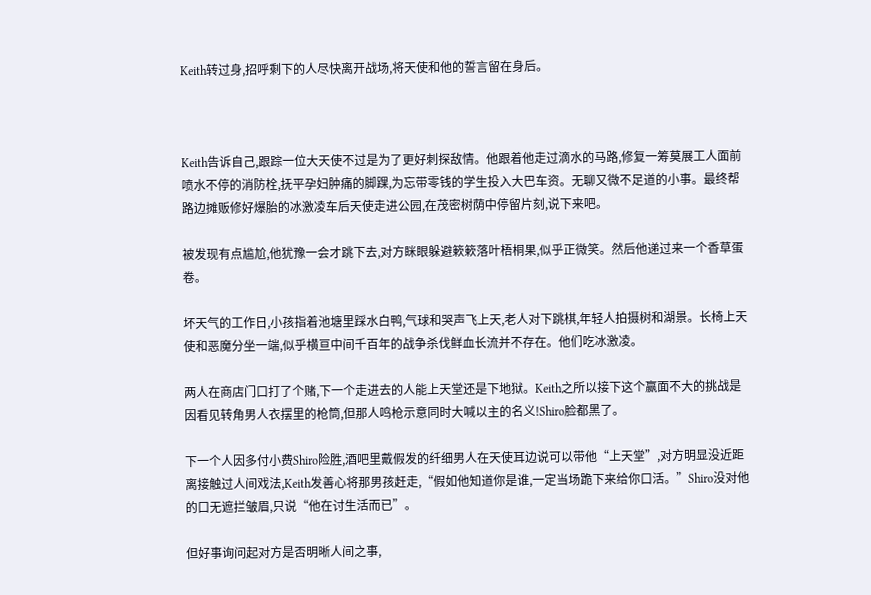Keith转过身,招呼剩下的人尽快离开战场,将天使和他的誓言留在身后。



Keith告诉自己,跟踪一位大天使不过是为了更好刺探敌情。他跟着他走过滴水的马路,修复一筹莫展工人面前喷水不停的消防栓,抚平孕妇肿痛的脚踝,为忘带零钱的学生投入大巴车资。无聊又微不足道的小事。最终帮路边摊贩修好爆胎的冰激凌车后天使走进公园,在茂密树荫中停留片刻,说下来吧。

被发现有点尴尬,他犹豫一会才跳下去,对方眯眼躲避簌簌落叶梧桐果,似乎正微笑。然后他递过来一个香草蛋卷。

坏天气的工作日,小孩指着池塘里踩水白鸭,气球和哭声飞上天,老人对下跳棋,年轻人拍摄树和湖景。长椅上天使和恶魔分坐一端,似乎横亘中间千百年的战争杀伐鲜血长流并不存在。他们吃冰激凌。

两人在商店门口打了个赌,下一个走进去的人能上天堂还是下地狱。Keith之所以接下这个赢面不大的挑战是因看见转角男人衣摆里的枪筒,但那人鸣枪示意同时大喊以主的名义!Shiro脸都黑了。

下一个人因多付小费Shiro险胜,酒吧里戴假发的纤细男人在天使耳边说可以带他“上天堂”,对方明显没近距离接触过人间戏法,Keith发善心将那男孩赶走,“假如他知道你是谁,一定当场跪下来给你口活。”Shiro没对他的口无遮拦皱眉,只说“他在讨生活而已”。

但好事询问起对方是否明晰人间之事,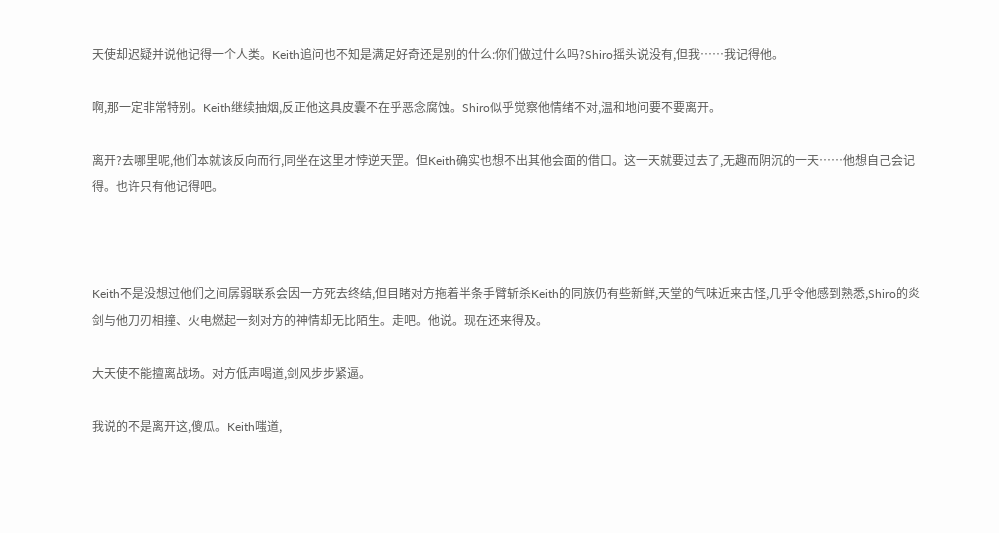天使却迟疑并说他记得一个人类。Keith追问也不知是满足好奇还是别的什么:你们做过什么吗?Shiro摇头说没有,但我……我记得他。

啊,那一定非常特别。Keith继续抽烟,反正他这具皮囊不在乎恶念腐蚀。Shiro似乎觉察他情绪不对,温和地问要不要离开。

离开?去哪里呢,他们本就该反向而行,同坐在这里才悖逆天罡。但Keith确实也想不出其他会面的借口。这一天就要过去了,无趣而阴沉的一天……他想自己会记得。也许只有他记得吧。



Keith不是没想过他们之间孱弱联系会因一方死去终结,但目睹对方拖着半条手臂斩杀Keith的同族仍有些新鲜,天堂的气味近来古怪,几乎令他感到熟悉,Shiro的炎剑与他刀刃相撞、火电燃起一刻对方的神情却无比陌生。走吧。他说。现在还来得及。

大天使不能擅离战场。对方低声喝道,剑风步步紧逼。

我说的不是离开这,傻瓜。Keith嗤道,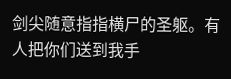剑尖随意指指横尸的圣躯。有人把你们送到我手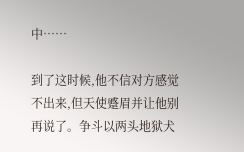中……

到了这时候,他不信对方感觉不出来,但天使蹙眉并让他别再说了。争斗以两头地狱犬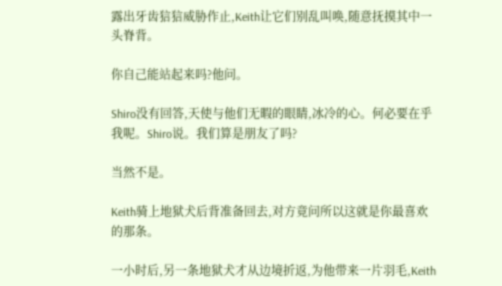露出牙齿狺狺威胁作止,Keith让它们别乱叫唤,随意抚摸其中一头脊背。

你自己能站起来吗?他问。

Shiro没有回答,天使与他们无暇的眼睛,冰冷的心。何必要在乎我呢。Shiro说。我们算是朋友了吗?

当然不是。

Keith骑上地狱犬后背准备回去,对方竟问所以这就是你最喜欢的那条。

一小时后,另一条地狱犬才从边境折返,为他带来一片羽毛,Keith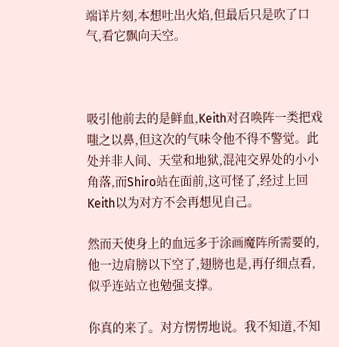端详片刻,本想吐出火焰,但最后只是吹了口气,看它飘向天空。



吸引他前去的是鲜血,Keith对召唤阵一类把戏嗤之以鼻,但这次的气味令他不得不警觉。此处并非人间、天堂和地狱,混沌交界处的小小角落,而Shiro站在面前,这可怪了,经过上回Keith以为对方不会再想见自己。

然而天使身上的血远多于涂画魔阵所需要的,他一边肩膀以下空了,翅膀也是,再仔细点看,似乎连站立也勉强支撑。

你真的来了。对方愣愣地说。我不知道,不知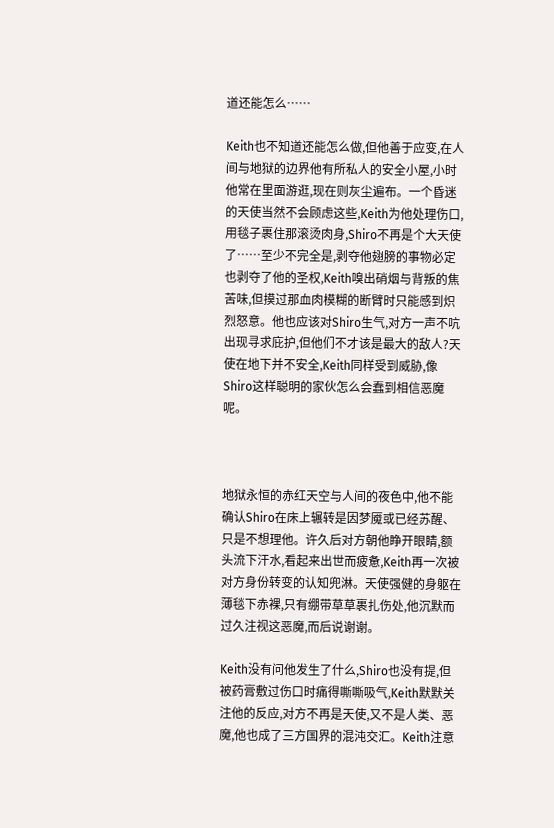道还能怎么……

Keith也不知道还能怎么做,但他善于应变,在人间与地狱的边界他有所私人的安全小屋,小时他常在里面游逛,现在则灰尘遍布。一个昏迷的天使当然不会顾虑这些,Keith为他处理伤口,用毯子裹住那滚烫肉身,Shiro不再是个大天使了……至少不完全是,剥夺他翅膀的事物必定也剥夺了他的圣权,Keith嗅出硝烟与背叛的焦苦味,但摸过那血肉模糊的断臂时只能感到炽烈怒意。他也应该对Shiro生气,对方一声不吭出现寻求庇护,但他们不才该是最大的敌人?天使在地下并不安全,Keith同样受到威胁,像Shiro这样聪明的家伙怎么会蠢到相信恶魔呢。



地狱永恒的赤红天空与人间的夜色中,他不能确认Shiro在床上辗转是因梦魇或已经苏醒、只是不想理他。许久后对方朝他睁开眼睛,额头流下汗水,看起来出世而疲惫,Keith再一次被对方身份转变的认知兜淋。天使强健的身躯在薄毯下赤裸,只有绷带草草裹扎伤处,他沉默而过久注视这恶魔,而后说谢谢。

Keith没有问他发生了什么,Shiro也没有提,但被药膏敷过伤口时痛得嘶嘶吸气,Keith默默关注他的反应,对方不再是天使,又不是人类、恶魔,他也成了三方国界的混沌交汇。Keith注意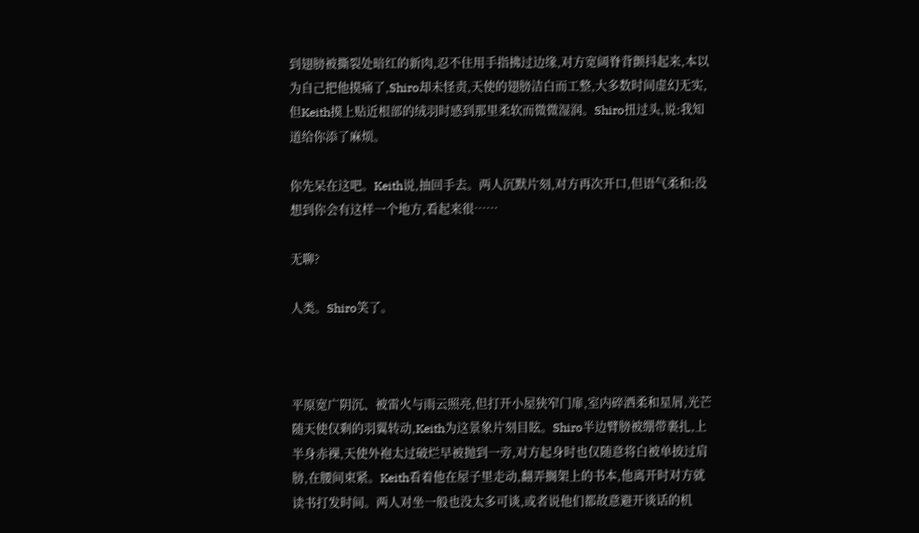到翅膀被撕裂处暗红的新肉,忍不住用手指拂过边缘,对方宽阔脊背颤抖起来,本以为自己把他摸痛了,Shiro却未怪责,天使的翅膀洁白而工整,大多数时间虚幻无实,但Keith摸上贴近根部的绒羽时感到那里柔软而微微湿润。Shiro扭过头,说:我知道给你添了麻烦。

你先呆在这吧。Keith说,抽回手去。两人沉默片刻,对方再次开口,但语气柔和:没想到你会有这样一个地方,看起来很……

无聊?

人类。Shiro笑了。



平原宽广阴沉、被雷火与雨云照亮,但打开小屋狭窄门扉,室内碎洒柔和星屑,光芒随天使仅剩的羽翼转动,Keith为这景象片刻目眩。Shiro半边臂膀被绷带裹扎,上半身赤裸,天使外袍太过破烂早被抛到一旁,对方起身时也仅随意将白被单披过肩膀,在腰间束紧。Keith看着他在屋子里走动,翻弄搁架上的书本,他离开时对方就读书打发时间。两人对坐一般也没太多可谈,或者说他们都故意避开谈话的机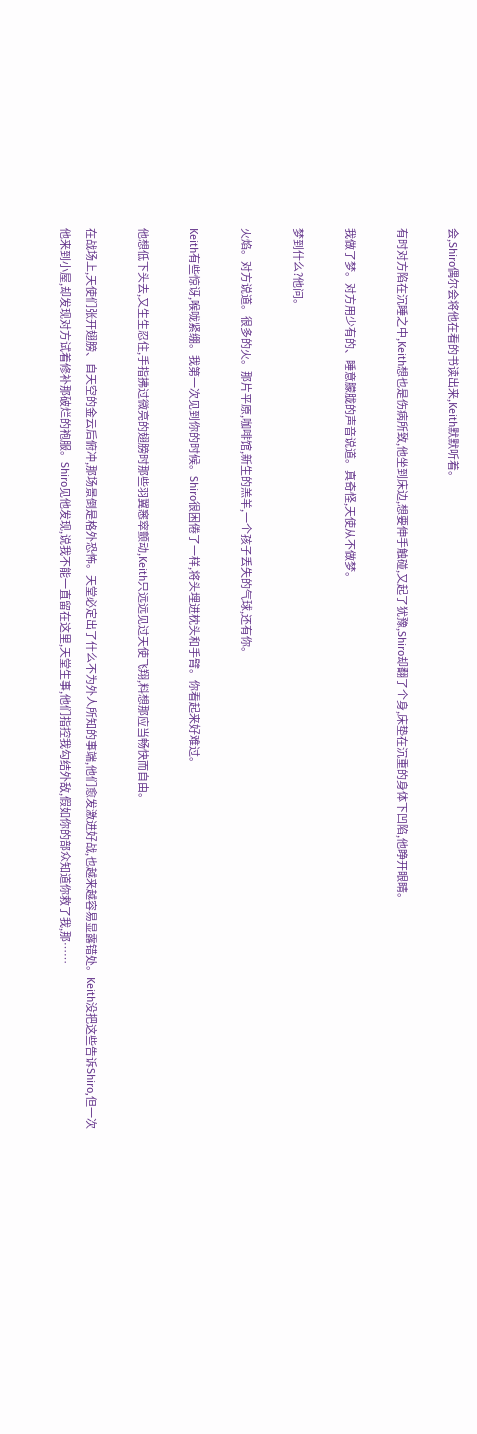会,Shiro偶尔会将他在看的书读出来,Keith默默听着。

有时对方陷在沉睡之中,Keith想也是伤病所致,他坐到床边,想要伸手触碰,又起了犹豫,Shiro却翻了个身,床垫在沉重的身体下凹陷,他睁开眼睛。

我做了梦。对方用少有的、睡意朦胧的声音说道。真奇怪,天使从不做梦。

梦到什么?他问。

火焰。对方说道。很多的火。那片平原,咖啡馆,新生的羔羊,一个孩子丢失的气球,还有你。

Keith有些惊讶,喉咙紧绷。我第一次见到你的时候。Shiro很困倦了一样,将头埋进枕头和手臂。你看起来好难过。

他想低下头去,又生生忍住,手指拂过微亮的翅膀时那些羽翼窸窣颤动,Keith只远远见过天使飞翔,料想那应当畅快而自由。

在战场上,天使们张开翅膀、自天空的金云后俯冲,那场景倒是格外恐怖。天堂必定出了什么不为外人所知的事端,他们愈发激进好战,也越来越容易显露错处。Keith没把这些告诉Shiro,但一次他来到小屋,却发现对方试着修补那破烂的袍服。Shiro见他发现,说我不能一直留在这里,天堂生事,他们指控我勾结外敌,假如你的部众知道你救了我,那……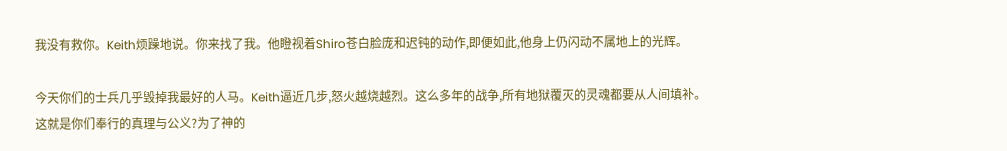我没有救你。Keith烦躁地说。你来找了我。他瞪视着Shiro苍白脸庞和迟钝的动作,即便如此,他身上仍闪动不属地上的光辉。

今天你们的士兵几乎毁掉我最好的人马。Keith逼近几步,怒火越烧越烈。这么多年的战争,所有地狱覆灭的灵魂都要从人间填补。这就是你们奉行的真理与公义?为了神的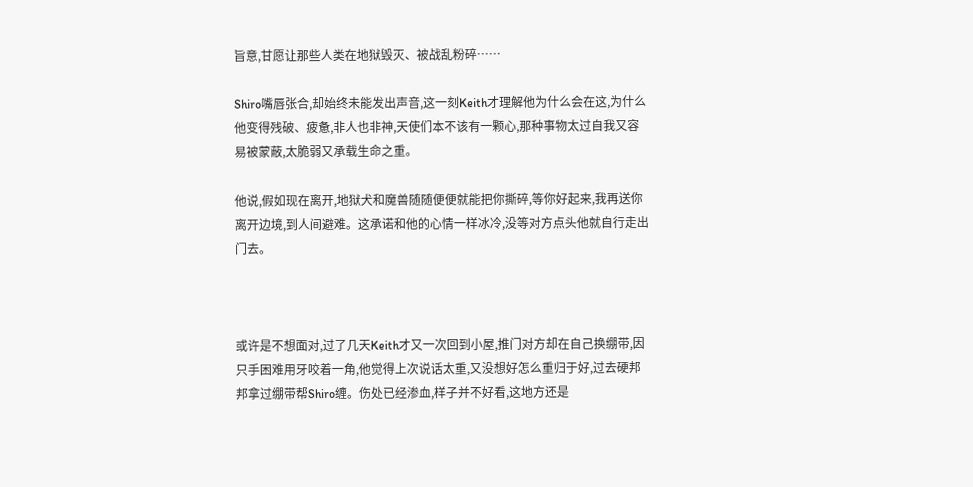旨意,甘愿让那些人类在地狱毁灭、被战乱粉碎……

Shiro嘴唇张合,却始终未能发出声音,这一刻Keith才理解他为什么会在这,为什么他变得残破、疲惫,非人也非神,天使们本不该有一颗心,那种事物太过自我又容易被蒙蔽,太脆弱又承载生命之重。

他说,假如现在离开,地狱犬和魔兽随随便便就能把你撕碎,等你好起来,我再送你离开边境,到人间避难。这承诺和他的心情一样冰冷,没等对方点头他就自行走出门去。



或许是不想面对,过了几天Keith才又一次回到小屋,推门对方却在自己换绷带,因只手困难用牙咬着一角,他觉得上次说话太重,又没想好怎么重归于好,过去硬邦邦拿过绷带帮Shiro缠。伤处已经渗血,样子并不好看,这地方还是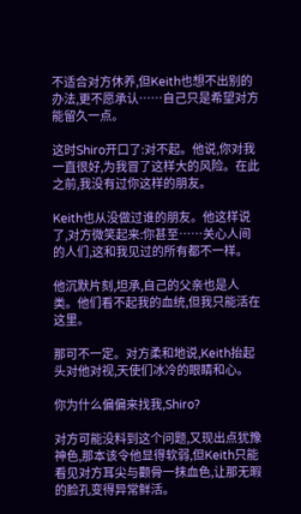不适合对方休养,但Keith也想不出别的办法,更不愿承认……自己只是希望对方能留久一点。

这时Shiro开口了:对不起。他说,你对我一直很好,为我冒了这样大的风险。在此之前,我没有过你这样的朋友。

Keith也从没做过谁的朋友。他这样说了,对方微笑起来:你甚至……关心人间的人们,这和我见过的所有都不一样。

他沉默片刻,坦承,自己的父亲也是人类。他们看不起我的血统,但我只能活在这里。

那可不一定。对方柔和地说,Keith抬起头对他对视,天使们冰冷的眼睛和心。

你为什么偏偏来找我,Shiro?

对方可能没料到这个问题,又现出点犹豫神色,那本该令他显得软弱,但Keith只能看见对方耳尖与颧骨一抹血色,让那无暇的脸孔变得异常鲜活。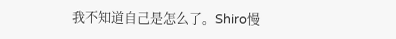我不知道自己是怎么了。Shiro慢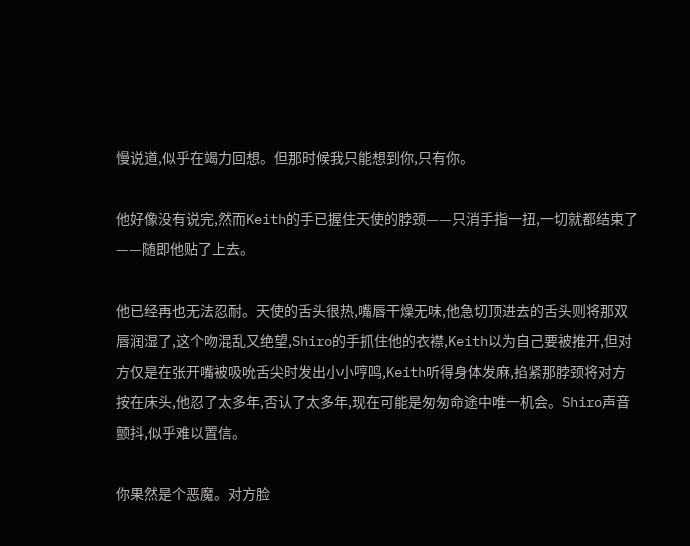慢说道,似乎在竭力回想。但那时候我只能想到你,只有你。

他好像没有说完,然而Keith的手已握住天使的脖颈——只消手指一扭,一切就都结束了——随即他贴了上去。

他已经再也无法忍耐。天使的舌头很热,嘴唇干燥无味,他急切顶进去的舌头则将那双唇润湿了,这个吻混乱又绝望,Shiro的手抓住他的衣襟,Keith以为自己要被推开,但对方仅是在张开嘴被吸吮舌尖时发出小小哼鸣,Keith听得身体发麻,掐紧那脖颈将对方按在床头,他忍了太多年,否认了太多年,现在可能是匆匆命途中唯一机会。Shiro声音颤抖,似乎难以置信。

你果然是个恶魔。对方脸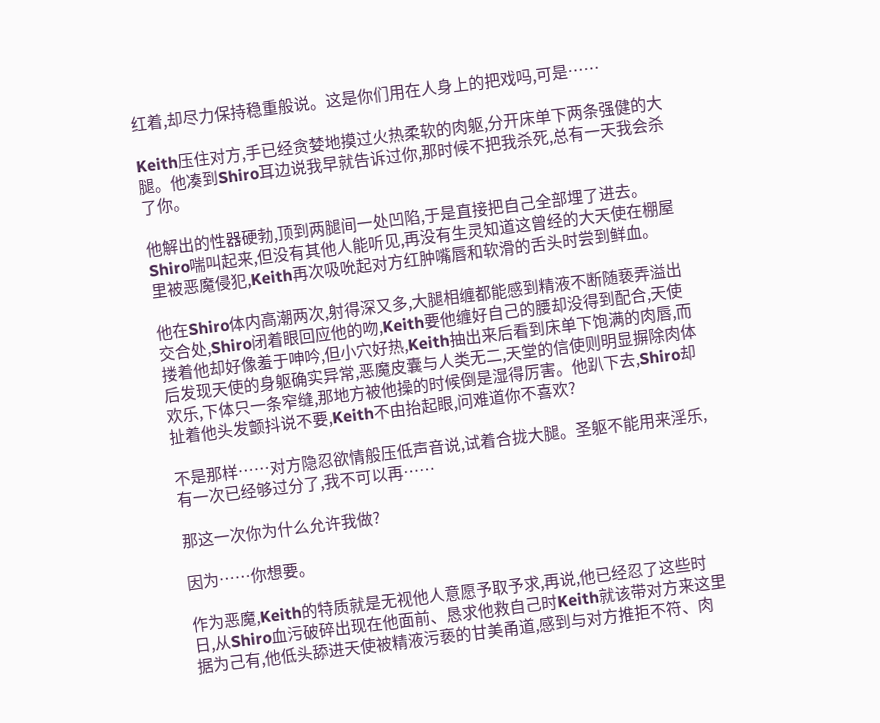红着,却尽力保持稳重般说。这是你们用在人身上的把戏吗,可是……

Keith压住对方,手已经贪婪地摸过火热柔软的肉躯,分开床单下两条强健的大腿。他凑到Shiro耳边说我早就告诉过你,那时候不把我杀死,总有一天我会杀了你。

他解出的性器硬勃,顶到两腿间一处凹陷,于是直接把自己全部埋了进去。Shiro喘叫起来,但没有其他人能听见,再没有生灵知道这曾经的大天使在棚屋里被恶魔侵犯,Keith再次吸吮起对方红肿嘴唇和软滑的舌头时尝到鲜血。

他在Shiro体内高潮两次,射得深又多,大腿相缠都能感到精液不断随亵弄溢出交合处,Shiro闭着眼回应他的吻,Keith要他缠好自己的腰却没得到配合,天使搂着他却好像羞于呻吟,但小穴好热,Keith抽出来后看到床单下饱满的肉唇,而后发现天使的身躯确实异常,恶魔皮囊与人类无二,天堂的信使则明显摒除肉体欢乐,下体只一条窄缝,那地方被他操的时候倒是湿得厉害。他趴下去,Shiro却扯着他头发颤抖说不要,Keith不由抬起眼,问难道你不喜欢?

不是那样……对方隐忍欲情般压低声音说,试着合拢大腿。圣躯不能用来淫乐,有一次已经够过分了,我不可以再……

那这一次你为什么允许我做?

因为……你想要。

作为恶魔,Keith的特质就是无视他人意愿予取予求,再说,他已经忍了这些时日,从Shiro血污破碎出现在他面前、恳求他救自己时Keith就该带对方来这里据为己有,他低头舔进天使被精液污亵的甘美甬道,感到与对方推拒不符、肉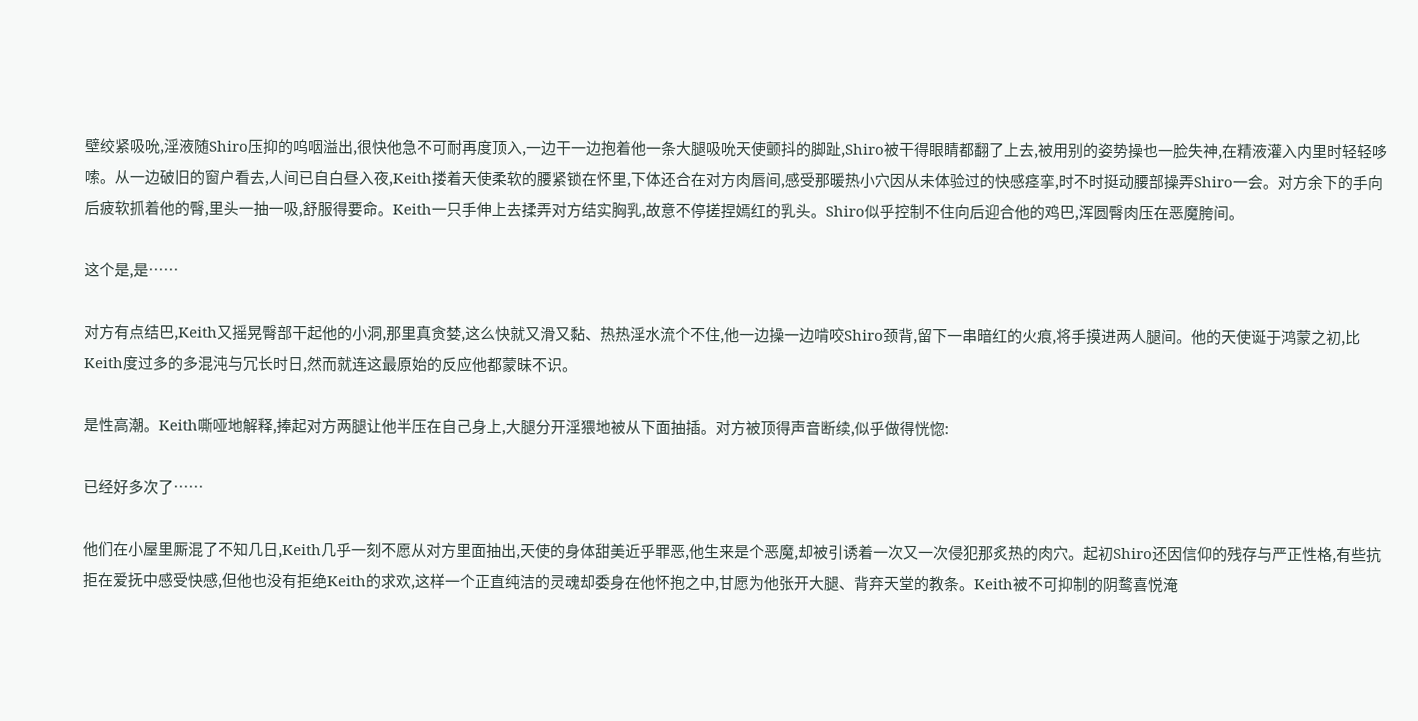壁绞紧吸吮,淫液随Shiro压抑的呜咽溢出,很快他急不可耐再度顶入,一边干一边抱着他一条大腿吸吮天使颤抖的脚趾,Shiro被干得眼睛都翻了上去,被用别的姿势操也一脸失神,在精液灌入内里时轻轻哆嗦。从一边破旧的窗户看去,人间已自白昼入夜,Keith搂着天使柔软的腰紧锁在怀里,下体还合在对方肉唇间,感受那暖热小穴因从未体验过的快感痉挛,时不时挺动腰部操弄Shiro一会。对方余下的手向后疲软抓着他的臀,里头一抽一吸,舒服得要命。Keith一只手伸上去揉弄对方结实胸乳,故意不停搓捏嫣红的乳头。Shiro似乎控制不住向后迎合他的鸡巴,浑圆臀肉压在恶魔胯间。

这个是,是……

对方有点结巴,Keith又摇晃臀部干起他的小洞,那里真贪婪,这么快就又滑又黏、热热淫水流个不住,他一边操一边啃咬Shiro颈背,留下一串暗红的火痕,将手摸进两人腿间。他的天使诞于鸿蒙之初,比Keith度过多的多混沌与冗长时日,然而就连这最原始的反应他都蒙昧不识。

是性高潮。Keith嘶哑地解释,捧起对方两腿让他半压在自己身上,大腿分开淫猥地被从下面抽插。对方被顶得声音断续,似乎做得恍惚:

已经好多次了……

他们在小屋里厮混了不知几日,Keith几乎一刻不愿从对方里面抽出,天使的身体甜美近乎罪恶,他生来是个恶魔,却被引诱着一次又一次侵犯那炙热的肉穴。起初Shiro还因信仰的残存与严正性格,有些抗拒在爱抚中感受快感,但他也没有拒绝Keith的求欢,这样一个正直纯洁的灵魂却委身在他怀抱之中,甘愿为他张开大腿、背弃天堂的教条。Keith被不可抑制的阴鹜喜悦淹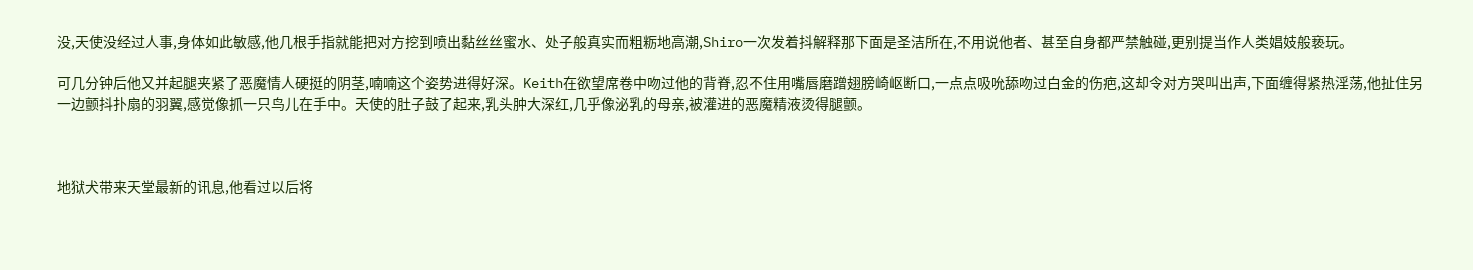没,天使没经过人事,身体如此敏感,他几根手指就能把对方挖到喷出黏丝丝蜜水、处子般真实而粗粝地高潮,Shiro一次发着抖解释那下面是圣洁所在,不用说他者、甚至自身都严禁触碰,更别提当作人类娼妓般亵玩。

可几分钟后他又并起腿夹紧了恶魔情人硬挺的阴茎,喃喃这个姿势进得好深。Keith在欲望席卷中吻过他的背脊,忍不住用嘴唇磨蹭翅膀崎岖断口,一点点吸吮舔吻过白金的伤疤,这却令对方哭叫出声,下面缠得紧热淫荡,他扯住另一边颤抖扑扇的羽翼,感觉像抓一只鸟儿在手中。天使的肚子鼓了起来,乳头肿大深红,几乎像泌乳的母亲,被灌进的恶魔精液烫得腿颤。



地狱犬带来天堂最新的讯息,他看过以后将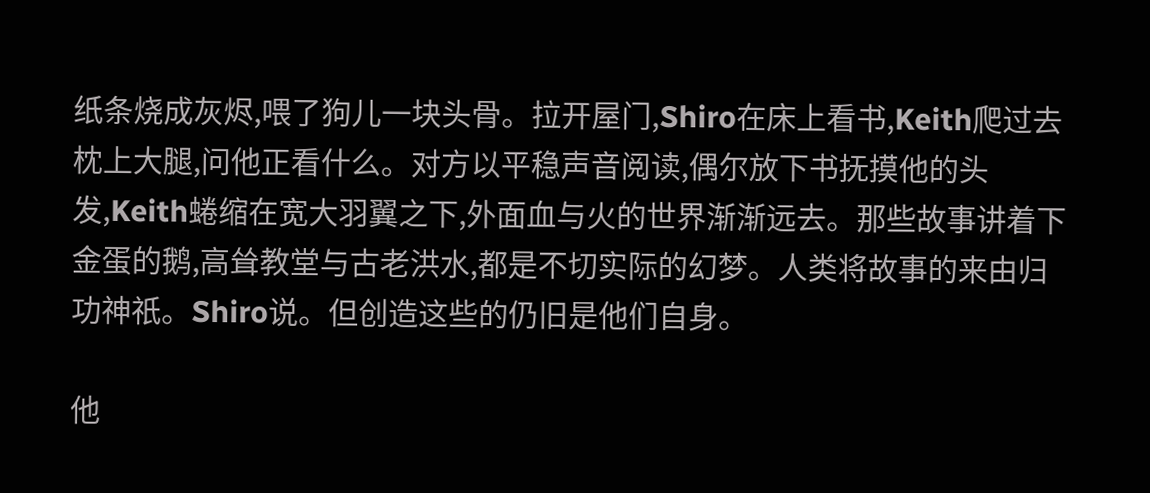纸条烧成灰烬,喂了狗儿一块头骨。拉开屋门,Shiro在床上看书,Keith爬过去枕上大腿,问他正看什么。对方以平稳声音阅读,偶尔放下书抚摸他的头发,Keith蜷缩在宽大羽翼之下,外面血与火的世界渐渐远去。那些故事讲着下金蛋的鹅,高耸教堂与古老洪水,都是不切实际的幻梦。人类将故事的来由归功神祇。Shiro说。但创造这些的仍旧是他们自身。

他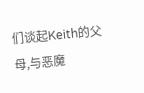们谈起Keith的父母,与恶魔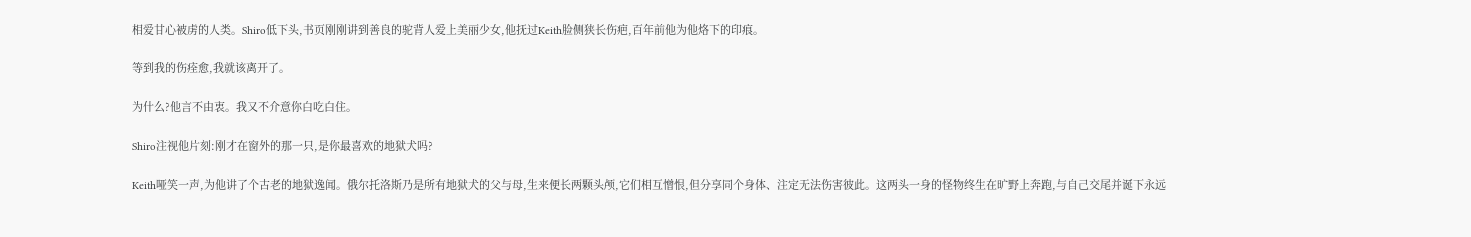相爱甘心被虏的人类。Shiro低下头,书页刚刚讲到善良的驼背人爱上美丽少女,他抚过Keith脸侧狭长伤疤,百年前他为他烙下的印痕。

等到我的伤痊愈,我就该离开了。

为什么?他言不由衷。我又不介意你白吃白住。

Shiro注视他片刻:刚才在窗外的那一只,是你最喜欢的地狱犬吗?

Keith哑笑一声,为他讲了个古老的地狱逸闻。俄尔托洛斯乃是所有地狱犬的父与母,生来便长两颗头颅,它们相互憎恨,但分享同个身体、注定无法伤害彼此。这两头一身的怪物终生在旷野上奔跑,与自己交尾并诞下永远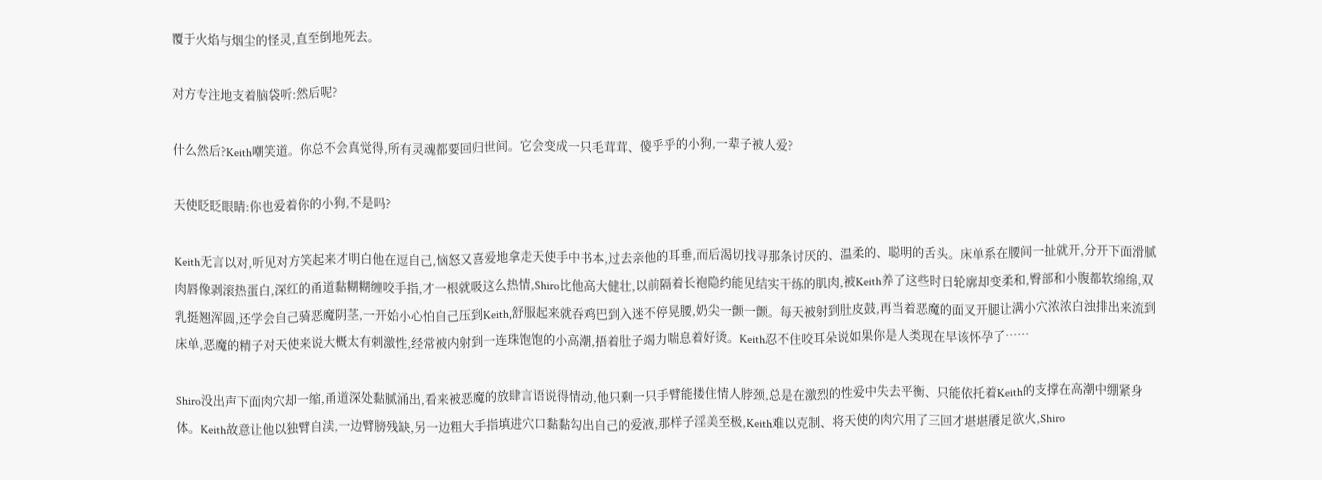覆于火焰与烟尘的怪灵,直至倒地死去。

对方专注地支着脑袋听:然后呢?

什么然后?Keith嘲笑道。你总不会真觉得,所有灵魂都要回归世间。它会变成一只毛茸茸、傻乎乎的小狗,一辈子被人爱?

天使眨眨眼睛:你也爱着你的小狗,不是吗?

Keith无言以对,听见对方笑起来才明白他在逗自己,恼怒又喜爱地拿走天使手中书本,过去亲他的耳垂,而后渴切找寻那条讨厌的、温柔的、聪明的舌头。床单系在腰间一扯就开,分开下面滑腻肉唇像剥滚热蛋白,深红的甬道黏糊糊缠咬手指,才一根就吸这么热情,Shiro比他高大健壮,以前隔着长袍隐约能见结实干练的肌肉,被Keith养了这些时日轮廓却变柔和,臀部和小腹都软绵绵,双乳挺翘浑圆,还学会自己骑恶魔阴茎,一开始小心怕自己压到Keith,舒服起来就吞鸡巴到入迷不停晃腰,奶尖一颤一颤。每天被射到肚皮鼓,再当着恶魔的面叉开腿让满小穴浓浓白浊排出来流到床单,恶魔的精子对天使来说大概太有刺激性,经常被内射到一连珠饱饱的小高潮,捂着肚子竭力喘息着好烫。Keith忍不住咬耳朵说如果你是人类现在早该怀孕了……

Shiro没出声下面肉穴却一缩,甬道深处黏腻涌出,看来被恶魔的放肆言语说得情动,他只剩一只手臂能搂住情人脖颈,总是在激烈的性爱中失去平衡、只能依托着Keith的支撑在高潮中绷紧身体。Keith故意让他以独臂自渎,一边臂膀残缺,另一边粗大手指填进穴口黏黏勾出自己的爱液,那样子淫美至极,Keith难以克制、将天使的肉穴用了三回才堪堪餍足欲火,Shiro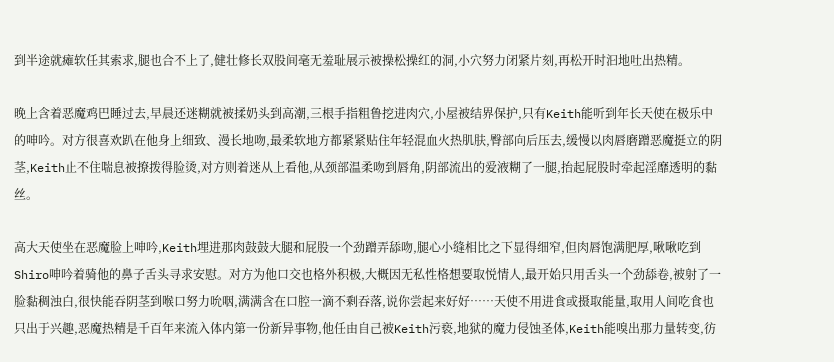到半途就瘫软任其索求,腿也合不上了,健壮修长双股间毫无羞耻展示被操松操红的洞,小穴努力闭紧片刻,再松开时汩地吐出热精。

晚上含着恶魔鸡巴睡过去,早晨还迷糊就被揉奶头到高潮,三根手指粗鲁挖进肉穴,小屋被结界保护,只有Keith能听到年长天使在极乐中的呻吟。对方很喜欢趴在他身上细致、漫长地吻,最柔软地方都紧紧贴住年轻混血火热肌肤,臀部向后压去,缓慢以肉唇磨蹭恶魔挺立的阴茎,Keith止不住喘息被撩拨得脸烫,对方则着迷从上看他,从颈部温柔吻到唇角,阴部流出的爱液糊了一腿,抬起屁股时牵起淫靡透明的黏丝。

高大天使坐在恶魔脸上呻吟,Keith埋进那肉鼓鼓大腿和屁股一个劲蹭弄舔吻,腿心小缝相比之下显得细窄,但肉唇饱满肥厚,啾啾吃到Shiro呻吟着骑他的鼻子舌头寻求安慰。对方为他口交也格外积极,大概因无私性格想要取悦情人,最开始只用舌头一个劲舔卷,被射了一脸黏稠浊白,很快能吞阴茎到喉口努力吮咽,满满含在口腔一滴不剩吞落,说你尝起来好好……天使不用进食或摄取能量,取用人间吃食也只出于兴趣,恶魔热精是千百年来流入体内第一份新异事物,他任由自己被Keith污亵,地狱的魔力侵蚀圣体,Keith能嗅出那力量转变,彷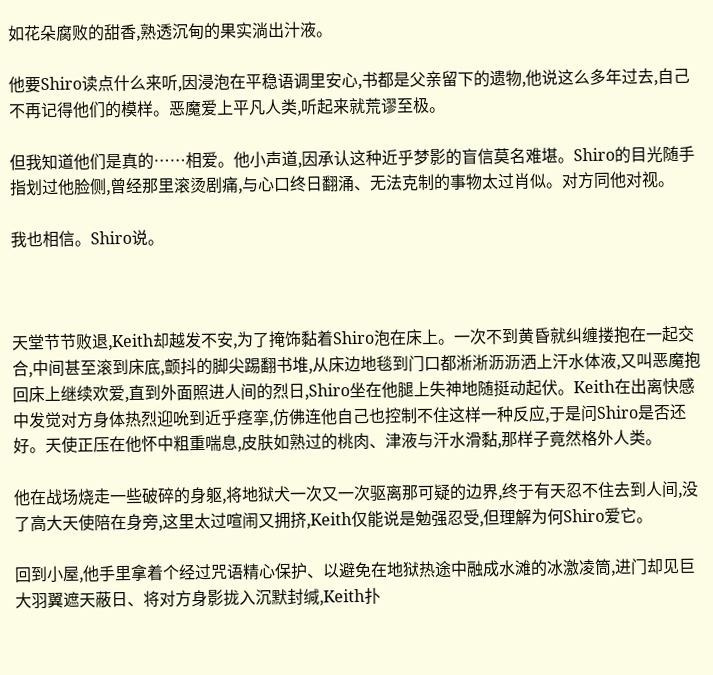如花朵腐败的甜香,熟透沉甸的果实淌出汁液。

他要Shiro读点什么来听,因浸泡在平稳语调里安心,书都是父亲留下的遗物,他说这么多年过去,自己不再记得他们的模样。恶魔爱上平凡人类,听起来就荒谬至极。

但我知道他们是真的……相爱。他小声道,因承认这种近乎梦影的盲信莫名难堪。Shiro的目光随手指划过他脸侧,曾经那里滚烫剧痛,与心口终日翻涌、无法克制的事物太过肖似。对方同他对视。

我也相信。Shiro说。



天堂节节败退,Keith却越发不安,为了掩饰黏着Shiro泡在床上。一次不到黄昏就纠缠搂抱在一起交合,中间甚至滚到床底,颤抖的脚尖踢翻书堆,从床边地毯到门口都淅淅沥沥洒上汗水体液,又叫恶魔抱回床上继续欢爱,直到外面照进人间的烈日,Shiro坐在他腿上失神地随挺动起伏。Keith在出离快感中发觉对方身体热烈迎吮到近乎痉挛,仿佛连他自己也控制不住这样一种反应,于是问Shiro是否还好。天使正压在他怀中粗重喘息,皮肤如熟过的桃肉、津液与汗水滑黏,那样子竟然格外人类。

他在战场烧走一些破碎的身躯,将地狱犬一次又一次驱离那可疑的边界,终于有天忍不住去到人间,没了高大天使陪在身旁,这里太过喧闹又拥挤,Keith仅能说是勉强忍受,但理解为何Shiro爱它。

回到小屋,他手里拿着个经过咒语精心保护、以避免在地狱热途中融成水滩的冰激凌筒,进门却见巨大羽翼遮天蔽日、将对方身影拢入沉默封缄,Keith扑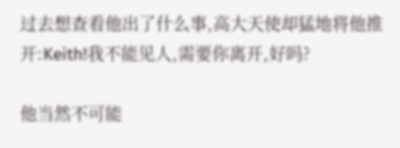过去想查看他出了什么事,高大天使却猛地将他推开:Keith!我不能见人,需要你离开,好吗?

他当然不可能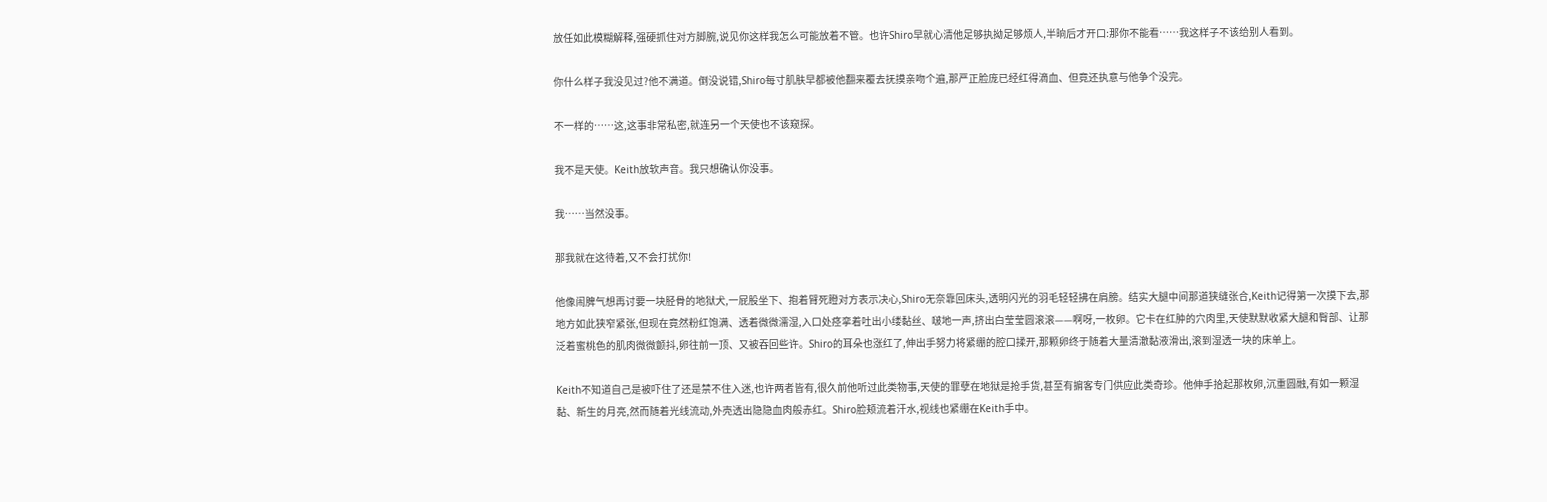放任如此模糊解释,强硬抓住对方脚腕,说见你这样我怎么可能放着不管。也许Shiro早就心清他足够执拗足够烦人,半晌后才开口:那你不能看……我这样子不该给别人看到。

你什么样子我没见过?他不满道。倒没说错,Shiro每寸肌肤早都被他翻来覆去抚摸亲吻个遍,那严正脸庞已经红得滴血、但竟还执意与他争个没完。

不一样的……这,这事非常私密,就连另一个天使也不该窥探。

我不是天使。Keith放软声音。我只想确认你没事。

我……当然没事。

那我就在这待着,又不会打扰你!

他像闹脾气想再讨要一块胫骨的地狱犬,一屁股坐下、抱着臂死瞪对方表示决心,Shiro无奈靠回床头,透明闪光的羽毛轻轻拂在肩膀。结实大腿中间那道狭缝张合,Keith记得第一次摸下去,那地方如此狭窄紧张,但现在竟然粉红饱满、透着微微濡湿,入口处痉挛着吐出小缕黏丝、啵地一声,挤出白莹莹圆滚滚——啊呀,一枚卵。它卡在红肿的穴肉里,天使默默收紧大腿和臀部、让那泛着蜜桃色的肌肉微微颤抖,卵往前一顶、又被吞回些许。Shiro的耳朵也涨红了,伸出手努力将紧绷的腔口揉开,那颗卵终于随着大量清澈黏液滑出,滚到湿透一块的床单上。

Keith不知道自己是被吓住了还是禁不住入迷,也许两者皆有,很久前他听过此类物事,天使的罪孽在地狱是抢手货,甚至有掮客专门供应此类奇珍。他伸手拾起那枚卵,沉重圆融,有如一颗湿黏、新生的月亮,然而随着光线流动,外壳透出隐隐血肉般赤红。Shiro脸颊流着汗水,视线也紧绷在Keith手中。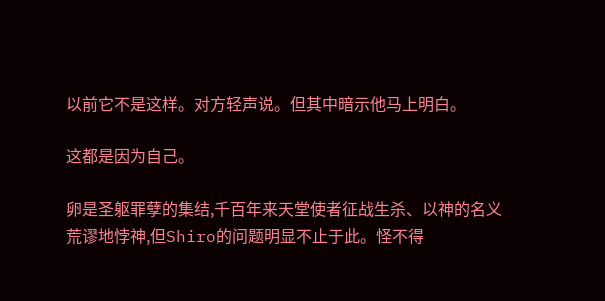以前它不是这样。对方轻声说。但其中暗示他马上明白。

这都是因为自己。

卵是圣躯罪孽的集结,千百年来天堂使者征战生杀、以神的名义荒谬地悖神,但Shiro的问题明显不止于此。怪不得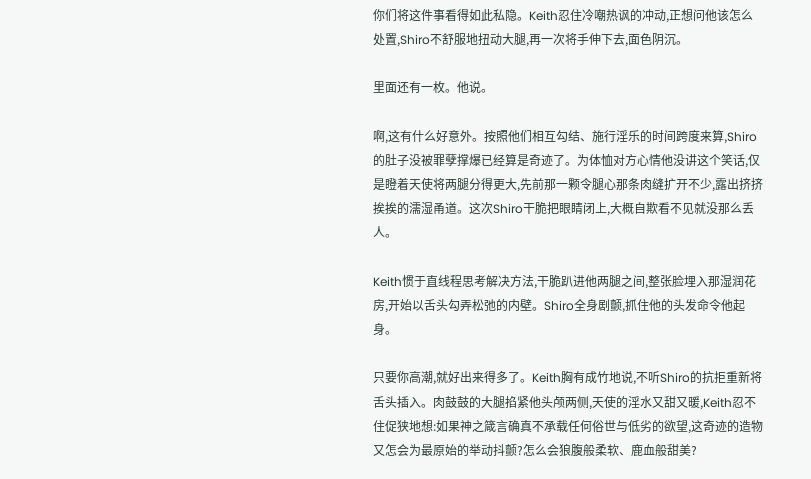你们将这件事看得如此私隐。Keith忍住冷嘲热讽的冲动,正想问他该怎么处置,Shiro不舒服地扭动大腿,再一次将手伸下去,面色阴沉。

里面还有一枚。他说。

啊,这有什么好意外。按照他们相互勾结、施行淫乐的时间跨度来算,Shiro的肚子没被罪孽撑爆已经算是奇迹了。为体恤对方心情他没讲这个笑话,仅是瞪着天使将两腿分得更大,先前那一颗令腿心那条肉缝扩开不少,露出挤挤挨挨的濡湿甬道。这次Shiro干脆把眼睛闭上,大概自欺看不见就没那么丢人。

Keith惯于直线程思考解决方法,干脆趴进他两腿之间,整张脸埋入那湿润花房,开始以舌头勾弄松弛的内壁。Shiro全身剧颤,抓住他的头发命令他起身。

只要你高潮,就好出来得多了。Keith胸有成竹地说,不听Shiro的抗拒重新将舌头插入。肉鼓鼓的大腿掐紧他头颅两侧,天使的淫水又甜又暖,Keith忍不住促狭地想:如果神之箴言确真不承载任何俗世与低劣的欲望,这奇迹的造物又怎会为最原始的举动抖颤?怎么会狼腹般柔软、鹿血般甜美?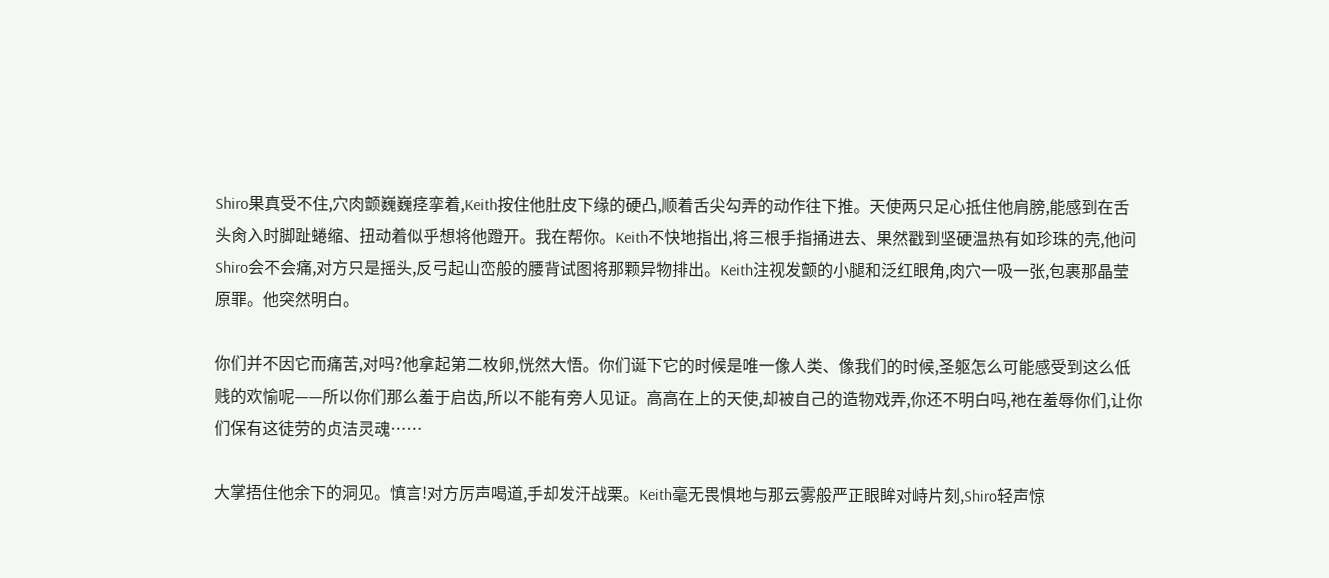Shiro果真受不住,穴肉颤巍巍痉挛着,Keith按住他肚皮下缘的硬凸,顺着舌尖勾弄的动作往下推。天使两只足心抵住他肩膀,能感到在舌头肏入时脚趾蜷缩、扭动着似乎想将他蹬开。我在帮你。Keith不快地指出,将三根手指捅进去、果然戳到坚硬温热有如珍珠的壳,他问Shiro会不会痛,对方只是摇头,反弓起山峦般的腰背试图将那颗异物排出。Keith注视发颤的小腿和泛红眼角,肉穴一吸一张,包裹那晶莹原罪。他突然明白。

你们并不因它而痛苦,对吗?他拿起第二枚卵,恍然大悟。你们诞下它的时候是唯一像人类、像我们的时候,圣躯怎么可能感受到这么低贱的欢愉呢——所以你们那么羞于启齿,所以不能有旁人见证。高高在上的天使,却被自己的造物戏弄,你还不明白吗,祂在羞辱你们,让你们保有这徒劳的贞洁灵魂……

大掌捂住他余下的洞见。慎言!对方厉声喝道,手却发汗战栗。Keith毫无畏惧地与那云雾般严正眼眸对峙片刻,Shiro轻声惊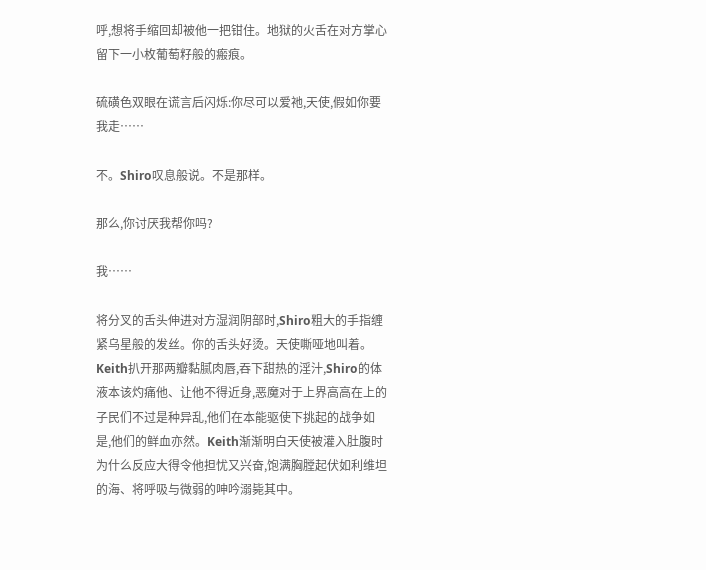呼,想将手缩回却被他一把钳住。地狱的火舌在对方掌心留下一小枚葡萄籽般的瘢痕。

硫磺色双眼在谎言后闪烁:你尽可以爱祂,天使,假如你要我走……

不。Shiro叹息般说。不是那样。

那么,你讨厌我帮你吗?

我……

将分叉的舌头伸进对方湿润阴部时,Shiro粗大的手指缠紧乌星般的发丝。你的舌头好烫。天使嘶哑地叫着。Keith扒开那两瓣黏腻肉唇,吞下甜热的淫汁,Shiro的体液本该灼痛他、让他不得近身,恶魔对于上界高高在上的子民们不过是种异乱,他们在本能驱使下挑起的战争如是,他们的鲜血亦然。Keith渐渐明白天使被灌入肚腹时为什么反应大得令他担忧又兴奋,饱满胸膛起伏如利维坦的海、将呼吸与微弱的呻吟溺毙其中。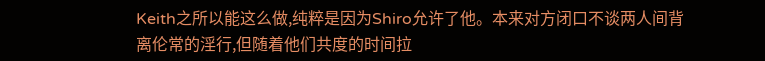Keith之所以能这么做,纯粹是因为Shiro允许了他。本来对方闭口不谈两人间背离伦常的淫行,但随着他们共度的时间拉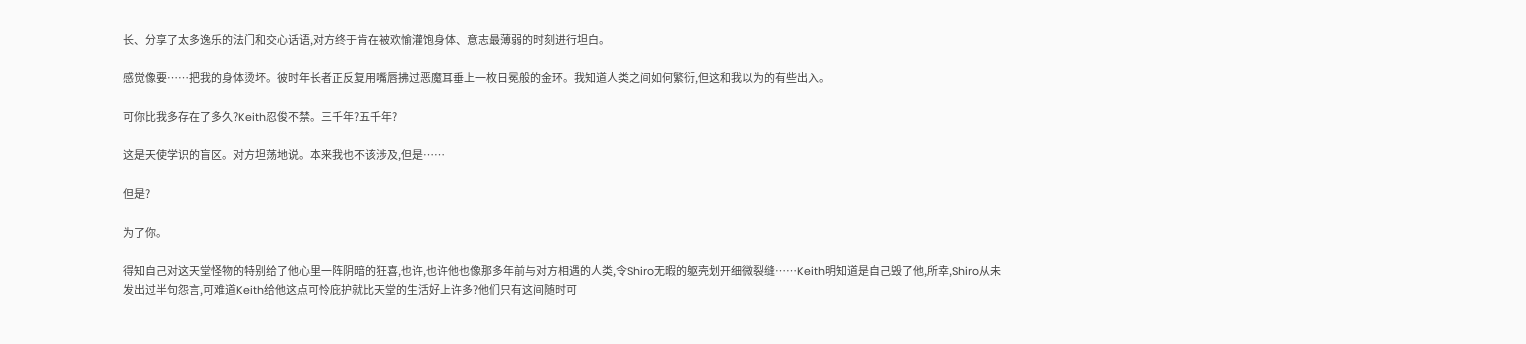长、分享了太多逸乐的法门和交心话语,对方终于肯在被欢愉灌饱身体、意志最薄弱的时刻进行坦白。

感觉像要……把我的身体烫坏。彼时年长者正反复用嘴唇拂过恶魔耳垂上一枚日冕般的金环。我知道人类之间如何繁衍,但这和我以为的有些出入。

可你比我多存在了多久?Keith忍俊不禁。三千年?五千年?

这是天使学识的盲区。对方坦荡地说。本来我也不该涉及,但是……

但是?

为了你。

得知自己对这天堂怪物的特别给了他心里一阵阴暗的狂喜,也许,也许他也像那多年前与对方相遇的人类,令Shiro无暇的躯壳划开细微裂缝……Keith明知道是自己毁了他,所幸,Shiro从未发出过半句怨言,可难道Keith给他这点可怜庇护就比天堂的生活好上许多?他们只有这间随时可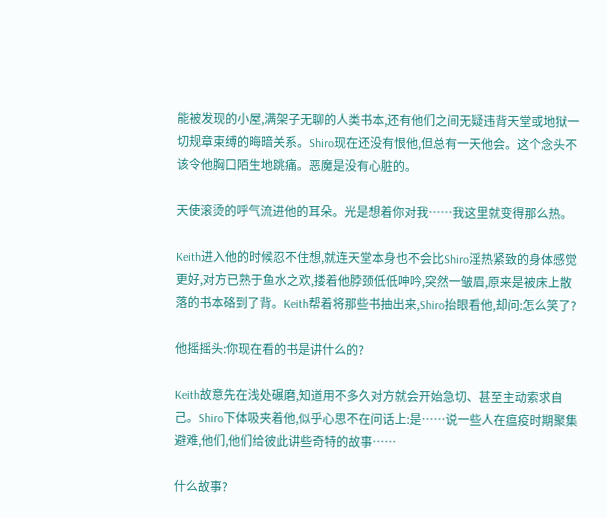能被发现的小屋,满架子无聊的人类书本,还有他们之间无疑违背天堂或地狱一切规章束缚的晦暗关系。Shiro现在还没有恨他,但总有一天他会。这个念头不该令他胸口陌生地跳痛。恶魔是没有心脏的。

天使滚烫的呼气流进他的耳朵。光是想着你对我……我这里就变得那么热。

Keith进入他的时候忍不住想,就连天堂本身也不会比Shiro淫热紧致的身体感觉更好,对方已熟于鱼水之欢,搂着他脖颈低低呻吟,突然一皱眉,原来是被床上散落的书本硌到了背。Keith帮着将那些书抽出来,Shiro抬眼看他,却问:怎么笑了?

他摇摇头:你现在看的书是讲什么的?

Keith故意先在浅处碾磨,知道用不多久对方就会开始急切、甚至主动索求自己。Shiro下体吸夹着他,似乎心思不在问话上:是……说一些人在瘟疫时期聚集避难,他们,他们给彼此讲些奇特的故事……

什么故事?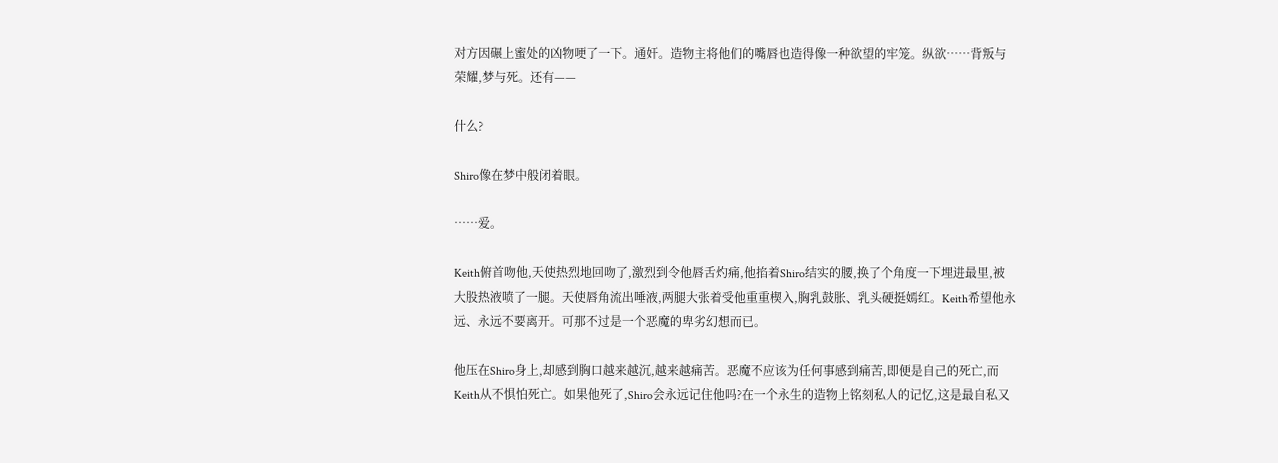对方因碾上蜜处的凶物哽了一下。通奸。造物主将他们的嘴唇也造得像一种欲望的牢笼。纵欲……背叛与荣耀,梦与死。还有——

什么?

Shiro像在梦中般闭着眼。

……爱。

Keith俯首吻他,天使热烈地回吻了,激烈到令他唇舌灼痛,他掐着Shiro结实的腰,换了个角度一下埋进最里,被大股热液喷了一腿。天使唇角流出唾液,两腿大张着受他重重楔入,胸乳鼓胀、乳头硬挺嫣红。Keith希望他永远、永远不要离开。可那不过是一个恶魔的卑劣幻想而已。

他压在Shiro身上,却感到胸口越来越沉,越来越痛苦。恶魔不应该为任何事感到痛苦,即便是自己的死亡,而Keith从不惧怕死亡。如果他死了,Shiro会永远记住他吗?在一个永生的造物上铭刻私人的记忆,这是最自私又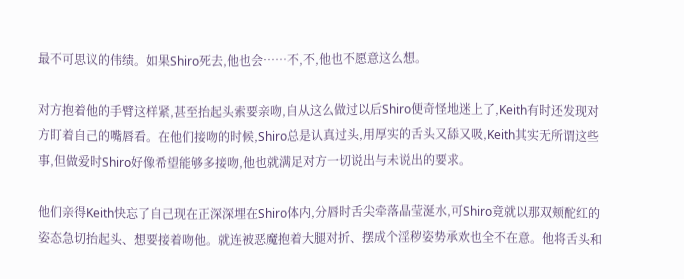最不可思议的伟绩。如果Shiro死去,他也会……不,不,他也不愿意这么想。

对方抱着他的手臂这样紧,甚至抬起头索要亲吻,自从这么做过以后Shiro便奇怪地迷上了,Keith有时还发现对方盯着自己的嘴唇看。在他们接吻的时候,Shiro总是认真过头,用厚实的舌头又舔又吸,Keith其实无所谓这些事,但做爱时Shiro好像希望能够多接吻,他也就满足对方一切说出与未说出的要求。

他们亲得Keith快忘了自己现在正深深埋在Shiro体内,分唇时舌尖牵落晶莹涎水,可Shiro竟就以那双颊酡红的姿态急切抬起头、想要接着吻他。就连被恶魔抱着大腿对折、摆成个淫秽姿势承欢也全不在意。他将舌头和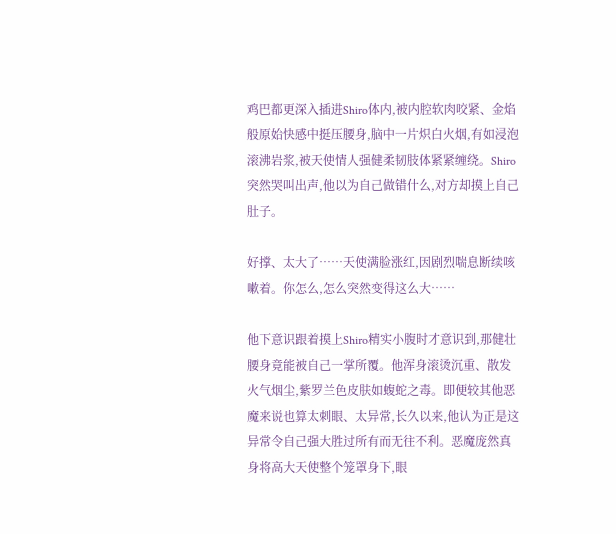鸡巴都更深入插进Shiro体内,被内腔软肉咬紧、金焰般原始快感中挺压腰身,脑中一片炽白火烟,有如浸泡滚沸岩浆,被天使情人强健柔韧肢体紧紧缠绕。Shiro突然哭叫出声,他以为自己做错什么,对方却摸上自己肚子。

好撑、太大了……天使满脸涨红,因剧烈喘息断续咳嗽着。你怎么,怎么突然变得这么大……

他下意识跟着摸上Shiro精实小腹时才意识到,那健壮腰身竟能被自己一掌所覆。他浑身滚烫沉重、散发火气烟尘,紫罗兰色皮肤如蝮蛇之毒。即便较其他恶魔来说也算太刺眼、太异常,长久以来,他认为正是这异常令自己强大胜过所有而无往不利。恶魔庞然真身将高大天使整个笼罩身下,眼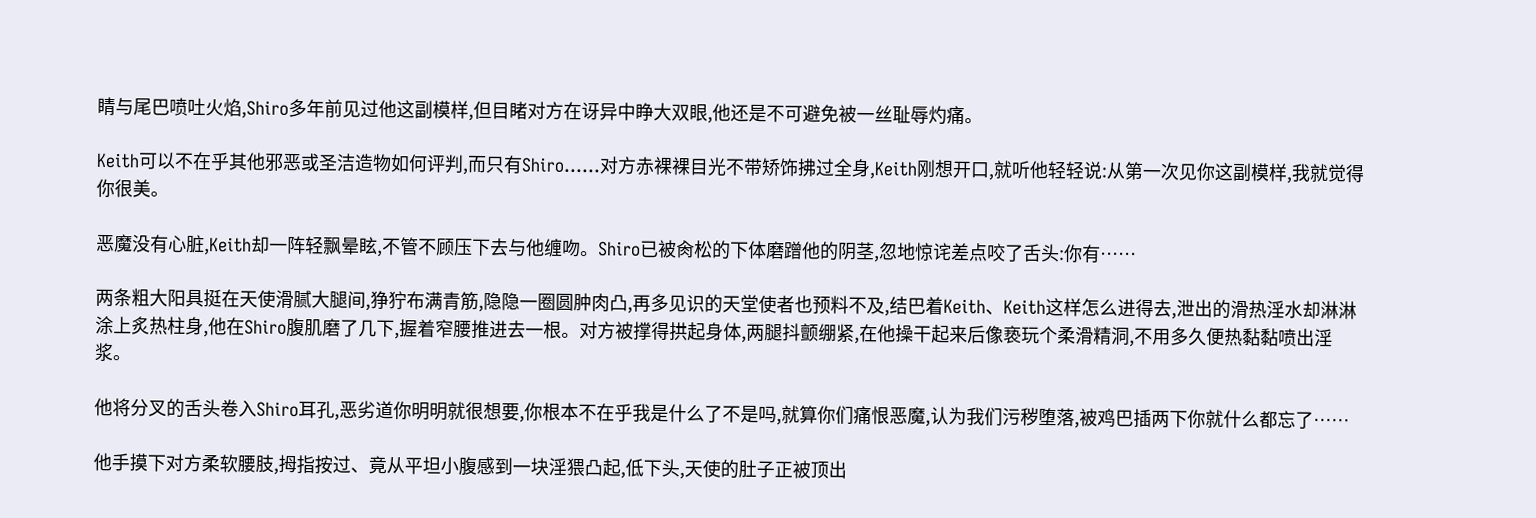睛与尾巴喷吐火焰,Shiro多年前见过他这副模样,但目睹对方在讶异中睁大双眼,他还是不可避免被一丝耻辱灼痛。

Keith可以不在乎其他邪恶或圣洁造物如何评判,而只有Shiro……对方赤裸裸目光不带矫饰拂过全身,Keith刚想开口,就听他轻轻说:从第一次见你这副模样,我就觉得你很美。

恶魔没有心脏,Keith却一阵轻飘晕眩,不管不顾压下去与他缠吻。Shiro已被肏松的下体磨蹭他的阴茎,忽地惊诧差点咬了舌头:你有……

两条粗大阳具挺在天使滑腻大腿间,狰狞布满青筋,隐隐一圈圆肿肉凸,再多见识的天堂使者也预料不及,结巴着Keith、Keith这样怎么进得去,泄出的滑热淫水却淋淋涂上炙热柱身,他在Shiro腹肌磨了几下,握着窄腰推进去一根。对方被撑得拱起身体,两腿抖颤绷紧,在他操干起来后像亵玩个柔滑精洞,不用多久便热黏黏喷出淫浆。

他将分叉的舌头卷入Shiro耳孔,恶劣道你明明就很想要,你根本不在乎我是什么了不是吗,就算你们痛恨恶魔,认为我们污秽堕落,被鸡巴插两下你就什么都忘了……

他手摸下对方柔软腰肢,拇指按过、竟从平坦小腹感到一块淫猥凸起,低下头,天使的肚子正被顶出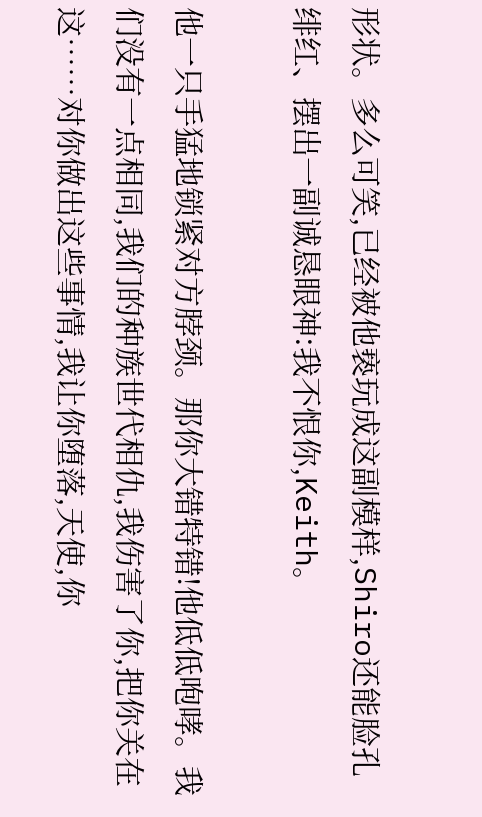形状。多么可笑,已经被他亵玩成这副模样,Shiro还能脸孔绯红、摆出一副诚恳眼神:我不恨你,Keith。

他一只手猛地锁紧对方脖颈。那你大错特错!他低低咆哮。我们没有一点相同,我们的种族世代相仇,我伤害了你,把你关在这……对你做出这些事情,我让你堕落,天使,你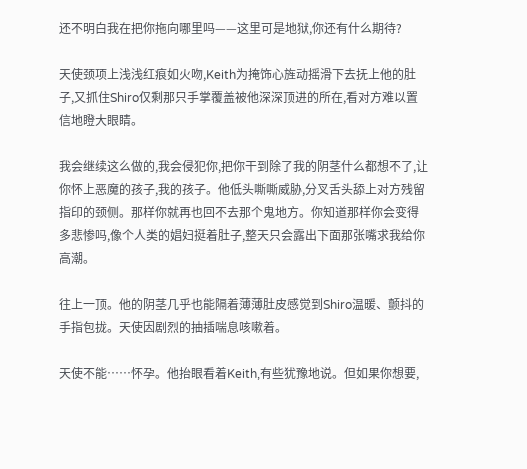还不明白我在把你拖向哪里吗——这里可是地狱,你还有什么期待?

天使颈项上浅浅红痕如火吻,Keith为掩饰心旌动摇滑下去抚上他的肚子,又抓住Shiro仅剩那只手掌覆盖被他深深顶进的所在,看对方难以置信地瞪大眼睛。

我会继续这么做的,我会侵犯你,把你干到除了我的阴茎什么都想不了,让你怀上恶魔的孩子,我的孩子。他低头嘶嘶威胁,分叉舌头舔上对方残留指印的颈侧。那样你就再也回不去那个鬼地方。你知道那样你会变得多悲惨吗,像个人类的娼妇挺着肚子,整天只会露出下面那张嘴求我给你高潮。

往上一顶。他的阴茎几乎也能隔着薄薄肚皮感觉到Shiro温暖、颤抖的手指包拢。天使因剧烈的抽插喘息咳嗽着。

天使不能……怀孕。他抬眼看着Keith,有些犹豫地说。但如果你想要,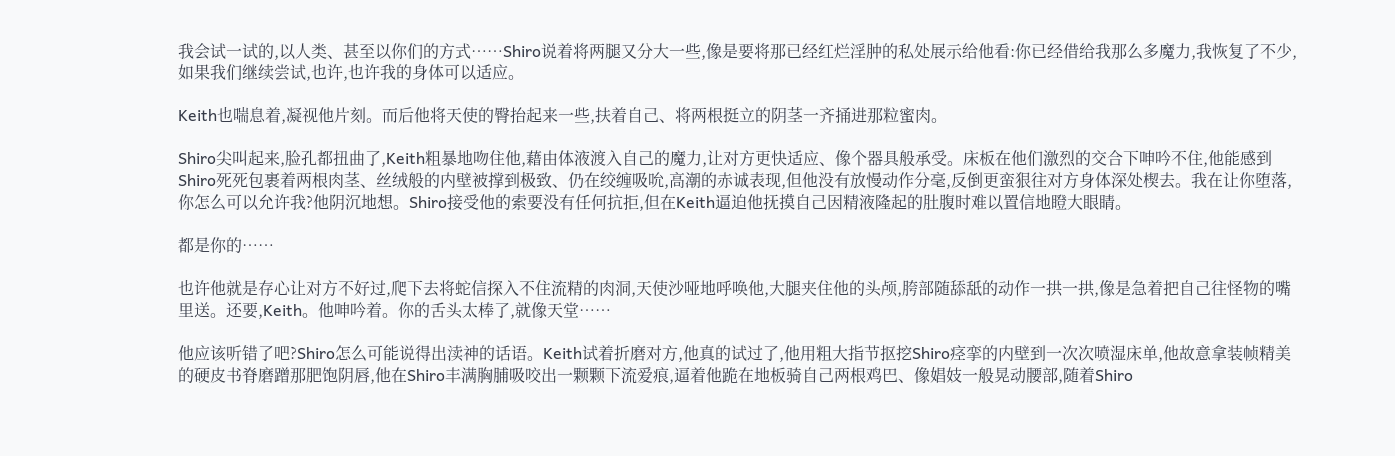我会试一试的,以人类、甚至以你们的方式……Shiro说着将两腿又分大一些,像是要将那已经红烂淫肿的私处展示给他看:你已经借给我那么多魔力,我恢复了不少,如果我们继续尝试,也许,也许我的身体可以适应。

Keith也喘息着,凝视他片刻。而后他将天使的臀抬起来一些,扶着自己、将两根挺立的阴茎一齐捅进那粒蜜肉。

Shiro尖叫起来,脸孔都扭曲了,Keith粗暴地吻住他,藉由体液渡入自己的魔力,让对方更快适应、像个器具般承受。床板在他们激烈的交合下呻吟不住,他能感到Shiro死死包裹着两根肉茎、丝绒般的内壁被撑到极致、仍在绞缠吸吮,高潮的赤诚表现,但他没有放慢动作分毫,反倒更蛮狠往对方身体深处楔去。我在让你堕落,你怎么可以允许我?他阴沉地想。Shiro接受他的索要没有任何抗拒,但在Keith逼迫他抚摸自己因精液隆起的肚腹时难以置信地瞪大眼睛。

都是你的……

也许他就是存心让对方不好过,爬下去将蛇信探入不住流精的肉洞,天使沙哑地呼唤他,大腿夹住他的头颅,胯部随舔舐的动作一拱一拱,像是急着把自己往怪物的嘴里送。还要,Keith。他呻吟着。你的舌头太棒了,就像天堂……

他应该听错了吧?Shiro怎么可能说得出渎神的话语。Keith试着折磨对方,他真的试过了,他用粗大指节抠挖Shiro痉挛的内壁到一次次喷湿床单,他故意拿装帧精美的硬皮书脊磨蹭那肥饱阴唇,他在Shiro丰满胸脯吸咬出一颗颗下流爱痕,逼着他跪在地板骑自己两根鸡巴、像娼妓一般晃动腰部,随着Shiro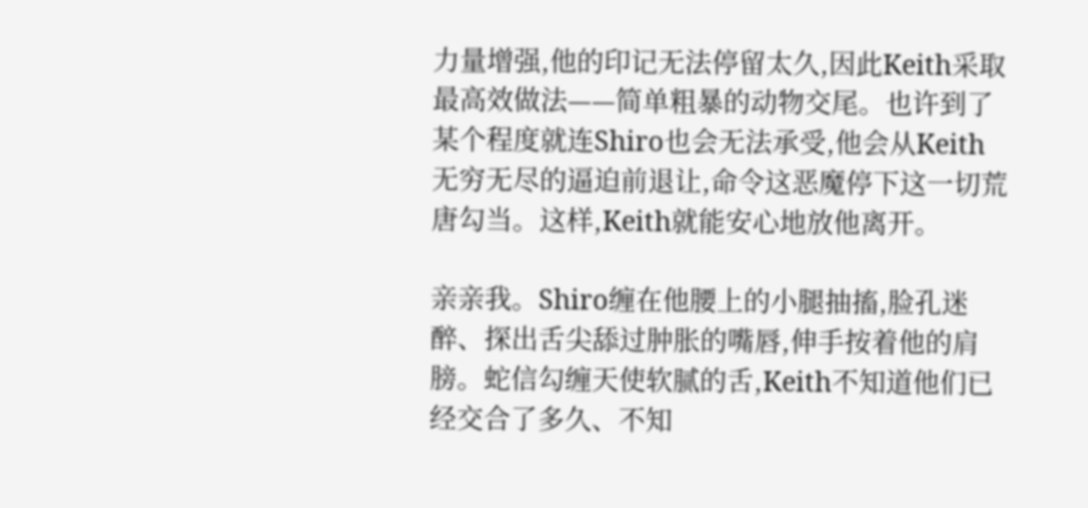力量增强,他的印记无法停留太久,因此Keith采取最高效做法——简单粗暴的动物交尾。也许到了某个程度就连Shiro也会无法承受,他会从Keith无穷无尽的逼迫前退让,命令这恶魔停下这一切荒唐勾当。这样,Keith就能安心地放他离开。

亲亲我。Shiro缠在他腰上的小腿抽搐,脸孔迷醉、探出舌尖舔过肿胀的嘴唇,伸手按着他的肩膀。蛇信勾缠天使软腻的舌,Keith不知道他们已经交合了多久、不知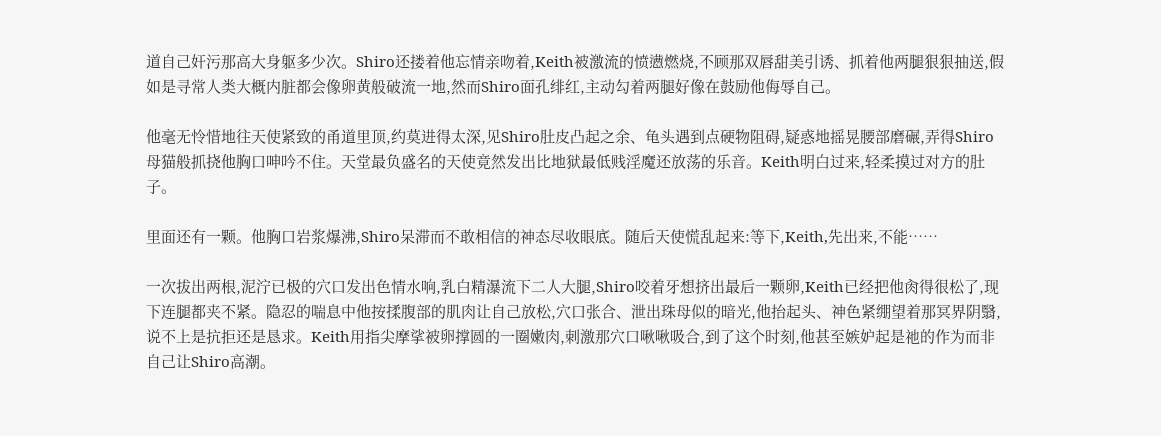道自己奸污那高大身躯多少次。Shiro还搂着他忘情亲吻着,Keith被激流的愤懑燃烧,不顾那双唇甜美引诱、抓着他两腿狠狠抽送,假如是寻常人类大概内脏都会像卵黄般破流一地,然而Shiro面孔绯红,主动勾着两腿好像在鼓励他侮辱自己。

他毫无怜惜地往天使紧致的甬道里顶,约莫进得太深,见Shiro肚皮凸起之余、龟头遇到点硬物阻碍,疑惑地摇晃腰部磨碾,弄得Shiro母猫般抓挠他胸口呻吟不住。天堂最负盛名的天使竟然发出比地狱最低贱淫魔还放荡的乐音。Keith明白过来,轻柔摸过对方的肚子。

里面还有一颗。他胸口岩浆爆沸,Shiro呆滞而不敢相信的神态尽收眼底。随后天使慌乱起来:等下,Keith,先出来,不能……

一次拔出两根,泥泞已极的穴口发出色情水响,乳白精瀑流下二人大腿,Shiro咬着牙想挤出最后一颗卵,Keith已经把他肏得很松了,现下连腿都夹不紧。隐忍的喘息中他按揉腹部的肌肉让自己放松,穴口张合、泄出珠母似的暗光,他抬起头、神色紧绷望着那冥界阴翳,说不上是抗拒还是恳求。Keith用指尖摩挲被卵撑圆的一圈嫩肉,刺激那穴口啾啾吸合,到了这个时刻,他甚至嫉妒起是祂的作为而非自己让Shiro高潮。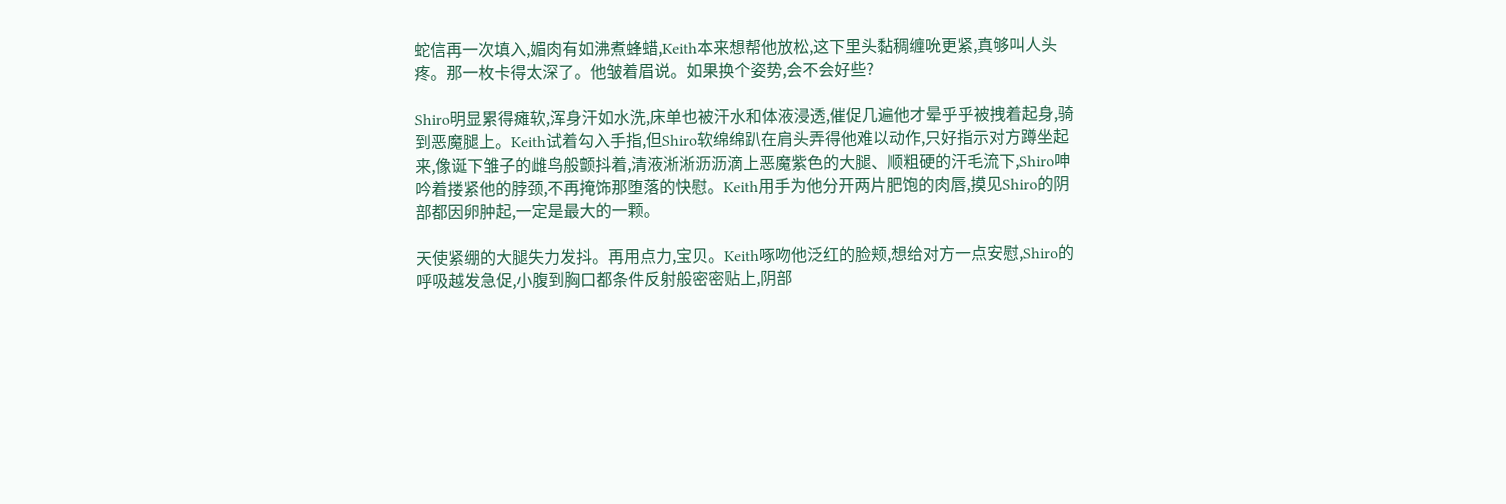蛇信再一次填入,媚肉有如沸煮蜂蜡,Keith本来想帮他放松,这下里头黏稠缠吮更紧,真够叫人头疼。那一枚卡得太深了。他皱着眉说。如果换个姿势,会不会好些?

Shiro明显累得瘫软,浑身汗如水洗,床单也被汗水和体液浸透,催促几遍他才晕乎乎被拽着起身,骑到恶魔腿上。Keith试着勾入手指,但Shiro软绵绵趴在肩头弄得他难以动作,只好指示对方蹲坐起来,像诞下雏子的雌鸟般颤抖着,清液淅淅沥沥滴上恶魔紫色的大腿、顺粗硬的汗毛流下,Shiro呻吟着搂紧他的脖颈,不再掩饰那堕落的快慰。Keith用手为他分开两片肥饱的肉唇,摸见Shiro的阴部都因卵肿起,一定是最大的一颗。

天使紧绷的大腿失力发抖。再用点力,宝贝。Keith啄吻他泛红的脸颊,想给对方一点安慰,Shiro的呼吸越发急促,小腹到胸口都条件反射般密密贴上,阴部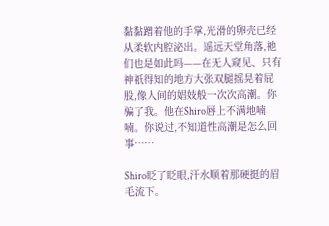黏黏蹭着他的手掌,光滑的卵壳已经从柔软内腔泌出。遥远天堂角落,祂们也是如此吗——在无人窥见、只有神祇得知的地方大张双腿摇晃着屁股,像人间的娼妓般一次次高潮。你骗了我。他在Shiro唇上不满地喃喃。你说过,不知道性高潮是怎么回事……

Shiro眨了眨眼,汗水顺着那硬挺的眉毛流下。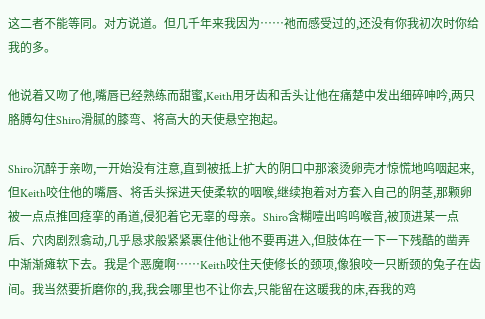这二者不能等同。对方说道。但几千年来我因为……祂而感受过的,还没有你我初次时你给我的多。

他说着又吻了他,嘴唇已经熟练而甜蜜,Keith用牙齿和舌头让他在痛楚中发出细碎呻吟,两只胳膊勾住Shiro滑腻的膝弯、将高大的天使悬空抱起。

Shiro沉醉于亲吻,一开始没有注意,直到被抵上扩大的阴口中那滚烫卵壳才惊慌地呜咽起来,但Keith咬住他的嘴唇、将舌头探进天使柔软的咽喉,继续抱着对方套入自己的阴茎,那颗卵被一点点推回痉挛的甬道,侵犯着它无辜的母亲。Shiro含糊噎出呜呜喉音,被顶进某一点后、穴肉剧烈翕动,几乎恳求般紧紧裹住他让他不要再进入,但肢体在一下一下残酷的凿弄中渐渐瘫软下去。我是个恶魔啊……Keith咬住天使修长的颈项,像狼咬一只断颈的兔子在齿间。我当然要折磨你的,我,我会哪里也不让你去,只能留在这暖我的床,吞我的鸡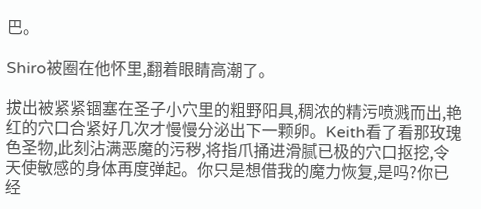巴。

Shiro被圈在他怀里,翻着眼睛高潮了。

拔出被紧紧锢塞在圣子小穴里的粗野阳具,稠浓的精污喷溅而出,艳红的穴口合紧好几次才慢慢分泌出下一颗卵。Keith看了看那玫瑰色圣物,此刻沾满恶魔的污秽,将指爪捅进滑腻已极的穴口抠挖,令天使敏感的身体再度弹起。你只是想借我的魔力恢复,是吗?你已经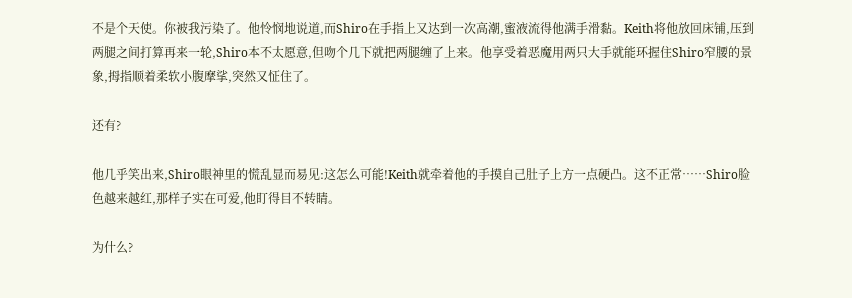不是个天使。你被我污染了。他怜悯地说道,而Shiro在手指上又达到一次高潮,蜜液流得他满手滑黏。Keith将他放回床铺,压到两腿之间打算再来一轮,Shiro本不太愿意,但吻个几下就把两腿缠了上来。他享受着恶魔用两只大手就能环握住Shiro窄腰的景象,拇指顺着柔软小腹摩挲,突然又怔住了。

还有?

他几乎笑出来,Shiro眼神里的慌乱显而易见:这怎么可能!Keith就牵着他的手摸自己肚子上方一点硬凸。这不正常……Shiro脸色越来越红,那样子实在可爱,他盯得目不转睛。

为什么?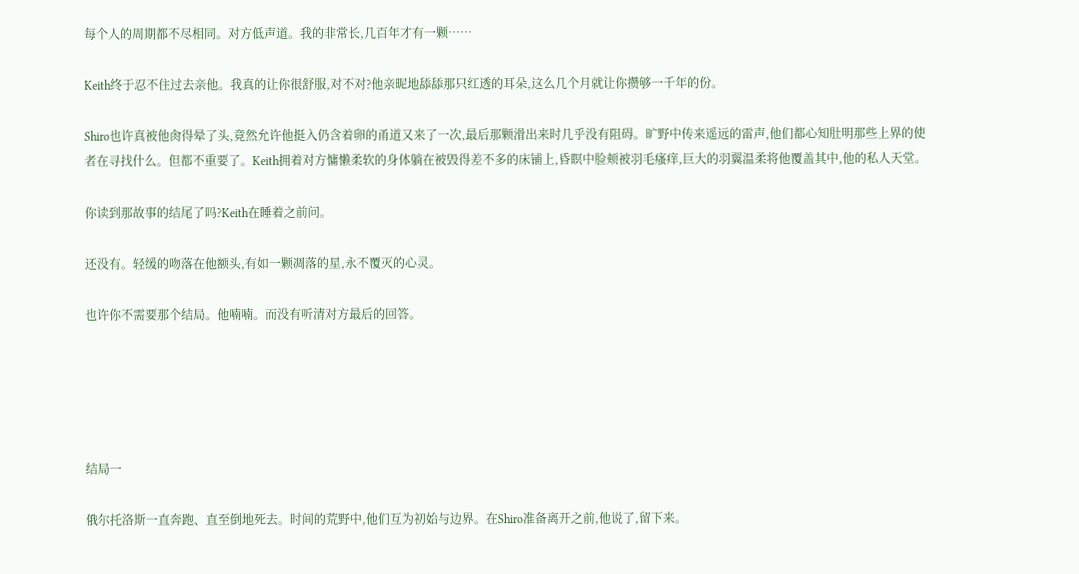每个人的周期都不尽相同。对方低声道。我的非常长,几百年才有一颗……

Keith终于忍不住过去亲他。我真的让你很舒服,对不对?他亲昵地舔舔那只红透的耳朵,这么几个月就让你攒够一千年的份。

Shiro也许真被他肏得晕了头,竟然允许他挺入仍含着卵的甬道又来了一次,最后那颗滑出来时几乎没有阻碍。旷野中传来遥远的雷声,他们都心知肚明那些上界的使者在寻找什么。但都不重要了。Keith拥着对方慵懒柔软的身体躺在被毁得差不多的床铺上,昏瞑中脸颊被羽毛瘙痒,巨大的羽翼温柔将他覆盖其中,他的私人天堂。

你读到那故事的结尾了吗?Keith在睡着之前问。

还没有。轻缓的吻落在他额头,有如一颗凋落的星,永不覆灭的心灵。

也许你不需要那个结局。他喃喃。而没有听清对方最后的回答。





结局一

俄尔托洛斯一直奔跑、直至倒地死去。时间的荒野中,他们互为初始与边界。在Shiro准备离开之前,他说了,留下来。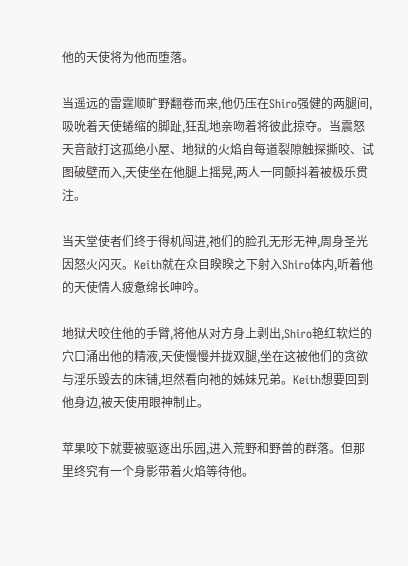他的天使将为他而堕落。

当遥远的雷霆顺旷野翻卷而来,他仍压在Shiro强健的两腿间,吸吮着天使蜷缩的脚趾,狂乱地亲吻着将彼此掠夺。当震怒天音敲打这孤绝小屋、地狱的火焰自每道裂隙触探撕咬、试图破壁而入,天使坐在他腿上摇晃,两人一同颤抖着被极乐贯注。

当天堂使者们终于得机闯进,祂们的脸孔无形无神,周身圣光因怒火闪灭。Keith就在众目睽睽之下射入Shiro体内,听着他的天使情人疲惫绵长呻吟。

地狱犬咬住他的手臂,将他从对方身上剥出,Shiro艳红软烂的穴口涌出他的精液,天使慢慢并拢双腿,坐在这被他们的贪欲与淫乐毁去的床铺,坦然看向祂的姊妹兄弟。Keith想要回到他身边,被天使用眼神制止。

苹果咬下就要被驱逐出乐园,进入荒野和野兽的群落。但那里终究有一个身影带着火焰等待他。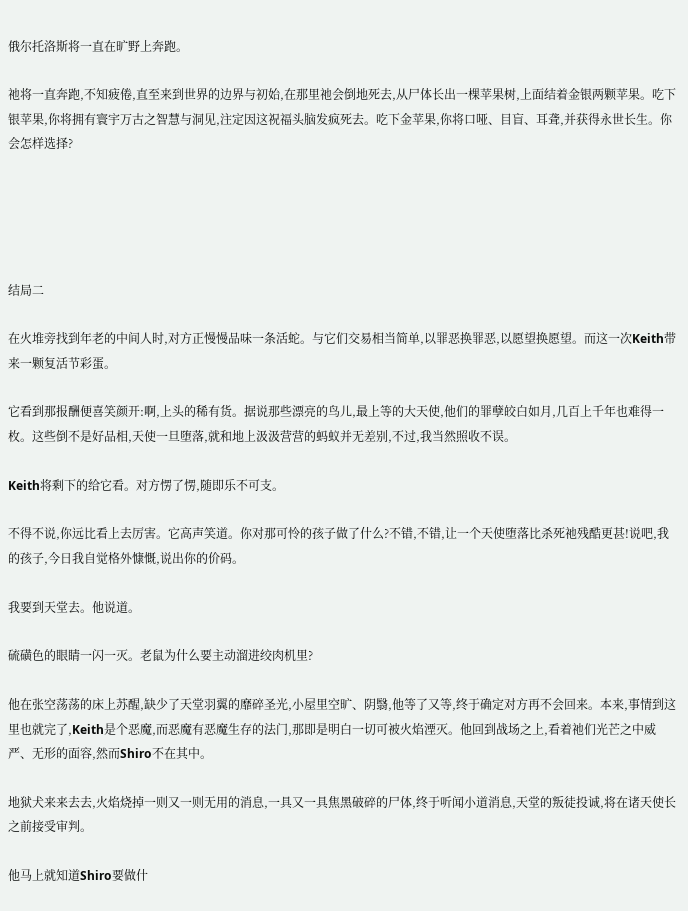俄尔托洛斯将一直在旷野上奔跑。

祂将一直奔跑,不知疲倦,直至来到世界的边界与初始,在那里祂会倒地死去,从尸体长出一棵苹果树,上面结着金银两颗苹果。吃下银苹果,你将拥有寰宇万古之智慧与洞见,注定因这祝福头脑发疯死去。吃下金苹果,你将口哑、目盲、耳聋,并获得永世长生。你会怎样选择?





结局二

在火堆旁找到年老的中间人时,对方正慢慢品味一条活蛇。与它们交易相当简单,以罪恶换罪恶,以愿望换愿望。而这一次Keith带来一颗复活节彩蛋。

它看到那报酬便喜笑颜开:啊,上头的稀有货。据说那些漂亮的鸟儿,最上等的大天使,他们的罪孽皎白如月,几百上千年也难得一枚。这些倒不是好品相,天使一旦堕落,就和地上汲汲营营的蚂蚁并无差别,不过,我当然照收不误。

Keith将剩下的给它看。对方愣了愣,随即乐不可支。

不得不说,你远比看上去厉害。它高声笑道。你对那可怜的孩子做了什么?不错,不错,让一个天使堕落比杀死祂残酷更甚!说吧,我的孩子,今日我自觉格外慷慨,说出你的价码。

我要到天堂去。他说道。

硫磺色的眼睛一闪一灭。老鼠为什么要主动溜进绞肉机里?

他在张空荡荡的床上苏醒,缺少了天堂羽翼的靡碎圣光,小屋里空旷、阴翳,他等了又等,终于确定对方再不会回来。本来,事情到这里也就完了,Keith是个恶魔,而恶魔有恶魔生存的法门,那即是明白一切可被火焰湮灭。他回到战场之上,看着祂们光芒之中威严、无形的面容,然而Shiro不在其中。

地狱犬来来去去,火焰烧掉一则又一则无用的消息,一具又一具焦黑破碎的尸体,终于听闻小道消息,天堂的叛徒投诚,将在诸天使长之前接受审判。

他马上就知道Shiro要做什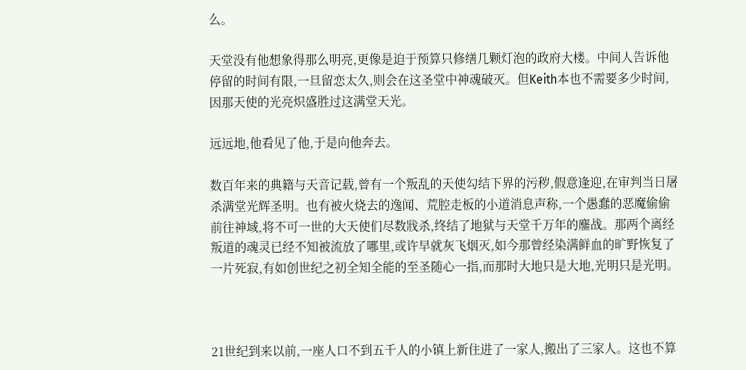么。

天堂没有他想象得那么明亮,更像是迫于预算只修缮几颗灯泡的政府大楼。中间人告诉他停留的时间有限,一旦留恋太久,则会在这圣堂中神魂破灭。但Keith本也不需要多少时间,因那天使的光亮炽盛胜过这满堂天光。

远远地,他看见了他,于是向他奔去。

数百年来的典籍与天音记载,曾有一个叛乱的天使勾结下界的污秽,假意逢迎,在审判当日屠杀满堂光辉圣明。也有被火烧去的逸闻、荒腔走板的小道消息声称,一个愚蠢的恶魔偷偷前往神域,将不可一世的大天使们尽数戕杀,终结了地狱与天堂千万年的鏖战。那两个离经叛道的魂灵已经不知被流放了哪里,或许早就灰飞烟灭,如今那曾经染满鲜血的旷野恢复了一片死寂,有如创世纪之初全知全能的至圣随心一指,而那时大地只是大地,光明只是光明。



21世纪到来以前,一座人口不到五千人的小镇上新住进了一家人,搬出了三家人。这也不算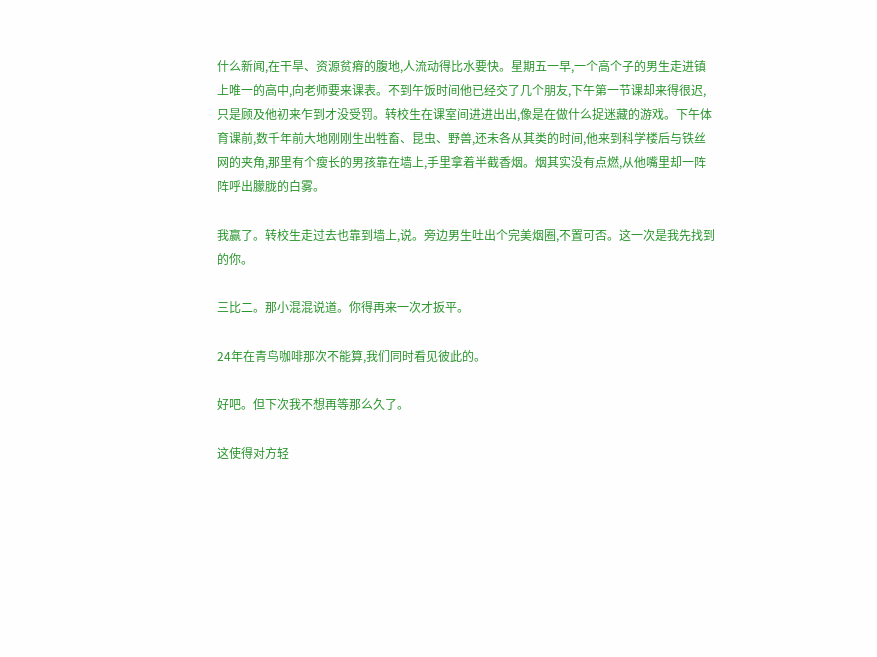什么新闻,在干旱、资源贫瘠的腹地,人流动得比水要快。星期五一早,一个高个子的男生走进镇上唯一的高中,向老师要来课表。不到午饭时间他已经交了几个朋友,下午第一节课却来得很迟,只是顾及他初来乍到才没受罚。转校生在课室间进进出出,像是在做什么捉迷藏的游戏。下午体育课前,数千年前大地刚刚生出牲畜、昆虫、野兽,还未各从其类的时间,他来到科学楼后与铁丝网的夹角,那里有个瘦长的男孩靠在墙上,手里拿着半截香烟。烟其实没有点燃,从他嘴里却一阵阵呼出朦胧的白雾。

我赢了。转校生走过去也靠到墙上,说。旁边男生吐出个完美烟圈,不置可否。这一次是我先找到的你。

三比二。那小混混说道。你得再来一次才扳平。

24年在青鸟咖啡那次不能算,我们同时看见彼此的。

好吧。但下次我不想再等那么久了。

这使得对方轻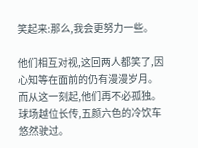笑起来:那么,我会更努力一些。

他们相互对视,这回两人都笑了,因心知等在面前的仍有漫漫岁月。而从这一刻起,他们再不必孤独。球场越位长传,五颜六色的冷饮车悠然驶过。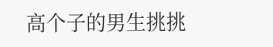高个子的男生挑挑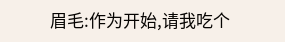眉毛:作为开始,请我吃个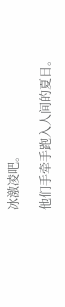冰激凌吧。

他们手牵手跑入人间的夏日。